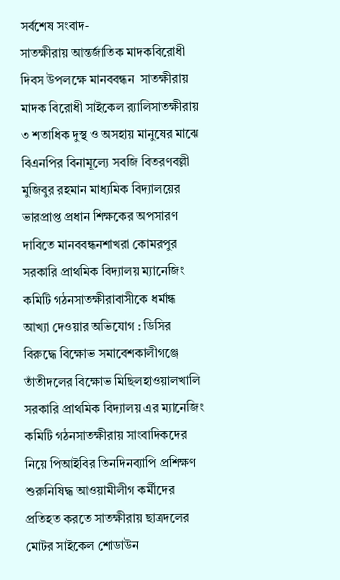সর্বশেষ সংবাদ-
সাতক্ষীরায় আন্তর্জাতিক মাদকবিরোধী দিবস উপলক্ষে মানববন্ধন  সাতক্ষীরায় মাদক বিরোধী সাইকেল র‌্যালিসাতক্ষীরায় ৩ শতাধিক দুস্থ ও অসহায় মানুষের মাঝে বিএনপির বিনামূল্যে সবজি বিতরণবল্লী মুজিবুর রহমান মাধ্যমিক বিদ্যালয়ের ভারপ্রাপ্ত প্রধান শিক্ষকের অপসারণ দাবিতে মানববন্ধনশাখরা কোমরপুর সরকারি প্রাথমিক বিদ্যালয় ম্যানেজিং কমিটি গঠনসাতক্ষীরাবাসীকে ধর্মান্ধ আখ্যা দেওয়ার অভিযোগ : ডিসির বিরুদ্ধে বিক্ষোভ সমাবেশকালীগঞ্জে তাঁতীদলের বিক্ষোভ মিছিলহাওয়ালখালি সরকারি প্রাথমিক বিদ্যালয় এর ম্যানেজিং কমিটি গঠনসাতক্ষীরায় সাংবাদিকদের নিয়ে পিআইবির তিনদিনব্যাপি প্রশিক্ষণ শুরুনিষিদ্ধ আওয়ামীলীগ কর্মীদের প্রতিহত করতে সাতক্ষীরায় ছাত্রদলের মোটর সাইকেল শোডাউন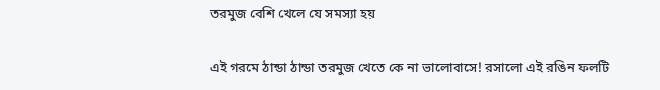তরমুজ বেশি খেলে যে সমস্যা হয়

এই গরমে ঠান্ডা ঠান্ডা তরমুজ খেতে কে না ভালোবাসে! রসালো এই রঙিন ফলটি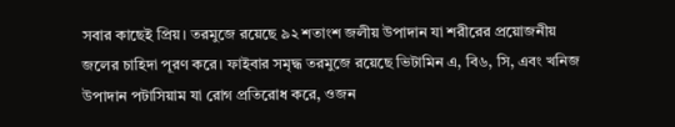সবার কাছেই প্রিয়। তরমুজে রয়েছে ৯২ শতাংশ জলীয় উপাদান যা শরীরের প্রয়োজনীয় জলের চাহিদা পূরণ করে। ফাইবার সমৃদ্ধ তরমুজে রয়েছে ভিটামিন এ, বি৬, সি, এবং খনিজ উপাদান পটাসিয়াম যা রোগ প্রতিরোধ করে, ওজন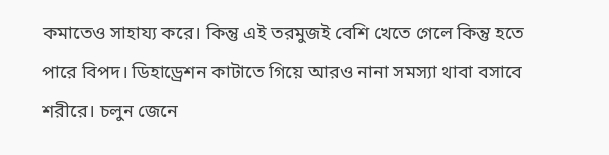কমাতেও সাহায্য করে। কিন্তু এই তরমুজই বেশি খেতে গেলে কিন্তু হতে পারে বিপদ। ডিহাড্রেশন কাটাতে গিয়ে আরও নানা সমস্যা থাবা বসাবে শরীরে। চলুন জেনে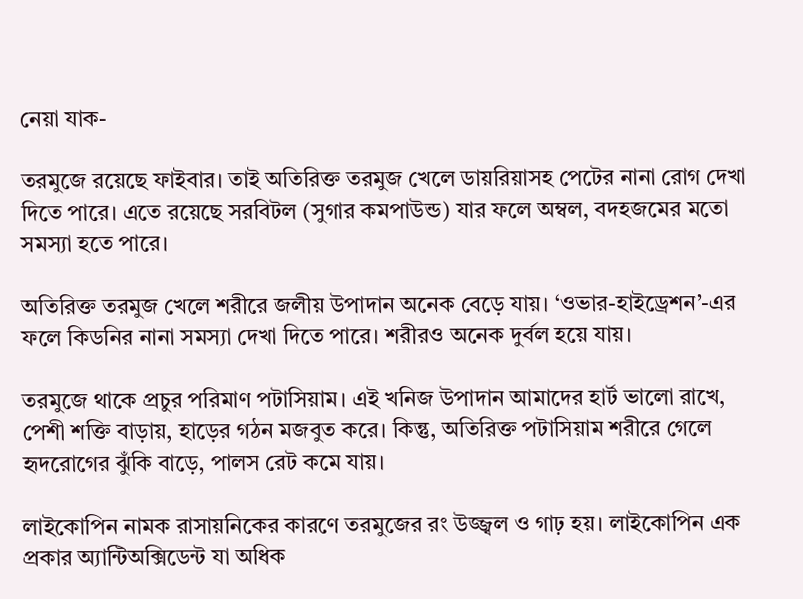নেয়া যাক-

তরমুজে রয়েছে ফাইবার। তাই অতিরিক্ত তরমুজ খেলে ডায়রিয়াসহ পেটের নানা রোগ দেখা দিতে পারে। এতে রয়েছে সরবিটল (সুগার কমপাউন্ড) যার ফলে অম্বল, বদহজমের মতো সমস্যা হতে পারে।

অতিরিক্ত তরমুজ খেলে শরীরে জলীয় উপাদান অনেক বেড়ে যায়। ‘ওভার-হাইড্রেশন’-এর ফলে কিডনির নানা সমস্যা দেখা দিতে পারে। শরীরও অনেক দুর্বল হয়ে যায়।

তরমুজে থাকে প্রচুর পরিমাণ পটাসিয়াম। এই খনিজ উপাদান আমাদের হার্ট ভালো রাখে, পেশী শক্তি বাড়ায়, হাড়ের গঠন মজবুত করে। কিন্তু, অতিরিক্ত পটাসিয়াম শরীরে গেলে হৃদরোগের ঝুঁকি বাড়ে, পালস রেট কমে যায়।

লাইকোপিন নামক রাসায়নিকের কারণে তরমুজের রং উজ্জ্বল ও গাঢ় হয়। লাইকোপিন এক প্রকার অ্যান্টিঅক্সিডেন্ট যা অধিক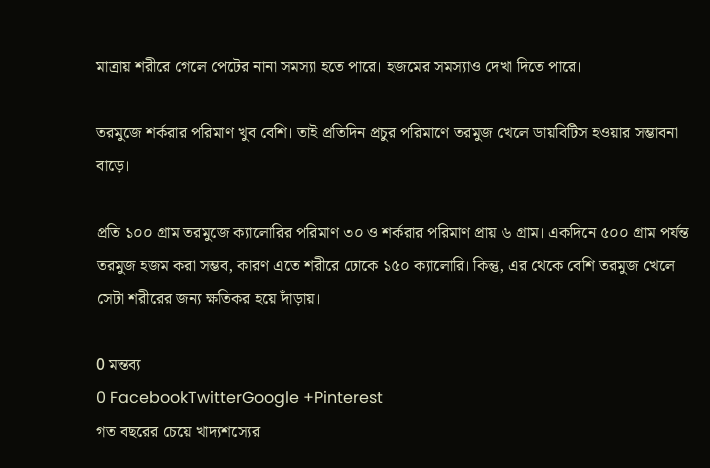মাত্রায় শরীরে গেলে পেটের নানা সমস্যা হতে পারে। হজমের সমস্যাও দেখা দিতে পারে।

তরমুজে শর্করার পরিমাণ খুব বেশি। তাই প্রতিদিন প্রচুর পরিমাণে তরমুজ খেলে ডায়বিটিস হওয়ার সম্ভাবনা বাড়ে।

প্রতি ১০০ গ্রাম তরমুজে ক্যালোরির পরিমাণ ৩০ ও শর্করার পরিমাণ প্রায় ৬ গ্রাম। একদিনে ৫০০ গ্রাম পর্যন্ত তরমুজ হজম করা সম্ভব, কারণ এতে শরীরে ঢোকে ১৫০ ক্যালোরি। কিন্তু, এর থেকে বেশি তরমুজ খেলে সেটা শরীরের জন্য ক্ষতিকর হয়ে দাঁড়ায়।

0 মন্তব্য
0 FacebookTwitterGoogle +Pinterest
গত বছরের চেয়ে খাদ্যশস্যের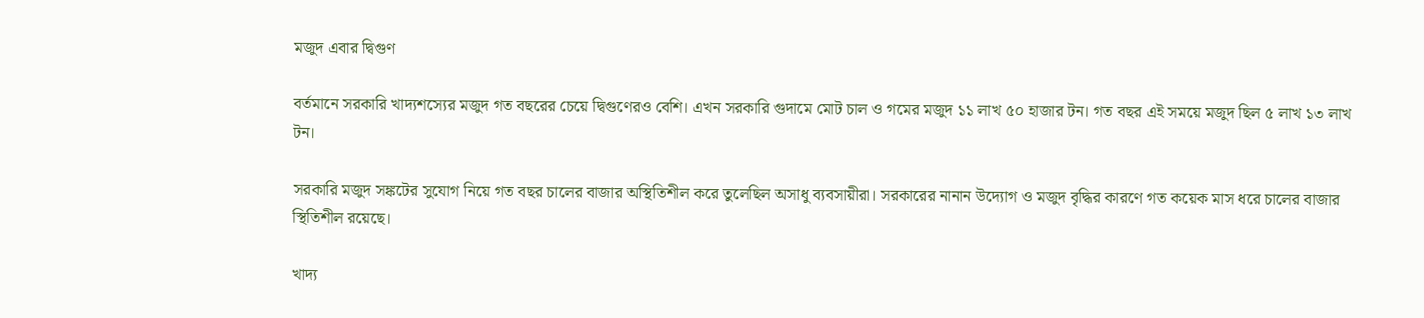মজুদ এবার দ্বিগুণ

বর্তমানে সরকারি খাদ্যশস্যের মজুদ গত বছরের চেয়ে দ্বিগুণেরও বেশি। এখন সরকারি গুদামে মোট চাল ও গমের মজুদ ১১ লাখ ৫০ হাজার টন। গত বছর এই সময়ে মজুদ ছিল ৫ লাখ ১৩ লাখ টন।

সরকারি মজুদ সঙ্কটের সুযোগ নিয়ে গত বছর চালের বাজার অস্থিতিশীল করে তুলেছিল অসাধু ব্যবসায়ীরা। সরকারের নানান উদ্যোগ ও মজুদ বৃদ্ধির কারণে গত কয়েক মাস ধরে চালের বাজার স্থিতিশীল রয়েছে।

খাদ্য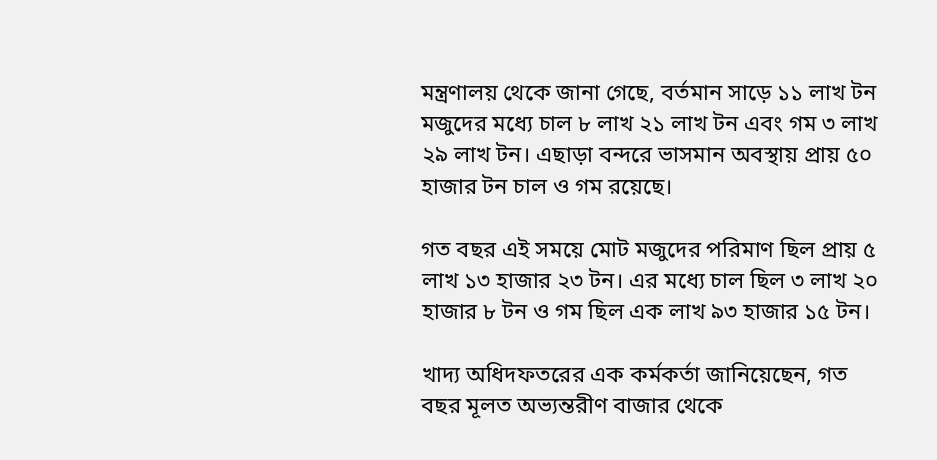মন্ত্রণালয় থেকে জানা গেছে, বর্তমান সাড়ে ১১ লাখ টন মজুদের মধ্যে চাল ৮ লাখ ২১ লাখ টন এবং গম ৩ লাখ ২৯ লাখ টন। এছাড়া বন্দরে ভাসমান অবস্থায় প্রায় ৫০ হাজার টন চাল ও গম রয়েছে।

গত বছর এই সময়ে মোট মজুদের পরিমাণ ছিল প্রায় ৫ লাখ ১৩ হাজার ২৩ টন। এর মধ্যে চাল ছিল ৩ লাখ ২০ হাজার ৮ টন ও গম ছিল এক লাখ ৯৩ হাজার ১৫ টন।

খাদ্য অধিদফতরের এক কর্মকর্তা জানিয়েছেন, গত বছর মূলত অভ্যন্তরীণ বাজার থেকে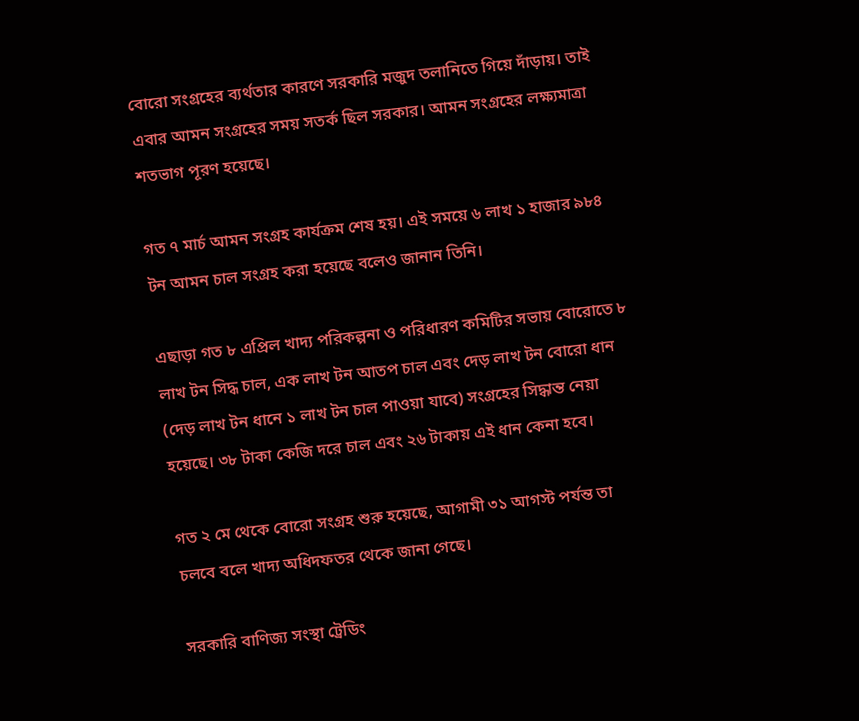বোরো সংগ্রহের ব্যর্থতার কারণে সরকারি মজুদ তলানিতে গিয়ে দাঁড়ায়। তাই এবার আমন সংগ্রহের সময় সতর্ক ছিল সরকার। আমন সংগ্রহের লক্ষ্যমাত্রা শতভাগ পূরণ হয়েছে।

গত ৭ মার্চ আমন সংগ্রহ কার্যক্রম শেষ হয়। এই সময়ে ৬ লাখ ১ হাজার ৯৮৪ টন আমন চাল সংগ্রহ করা হয়েছে বলেও জানান তিনি।

এছাড়া গত ৮ এপ্রিল খাদ্য পরিকল্পনা ও পরিধারণ কমিটির সভায় বোরোতে ৮ লাখ টন সিদ্ধ চাল, এক লাখ টন আতপ চাল এবং দেড় লাখ টন বোরো ধান (দেড় লাখ টন ধানে ১ লাখ টন চাল পাওয়া যাবে) সংগ্রহের সিদ্ধান্ত নেয়া হয়েছে। ৩৮ টাকা কেজি দরে চাল এবং ২৬ টাকায় এই ধান কেনা হবে।

গত ২ মে থেকে বোরো সংগ্রহ শুরু হয়েছে, আগামী ৩১ আগস্ট পর্যন্ত তা চলবে বলে খাদ্য অধিদফতর থেকে জানা গেছে।

সরকারি বাণিজ্য সংস্থা ট্রেডিং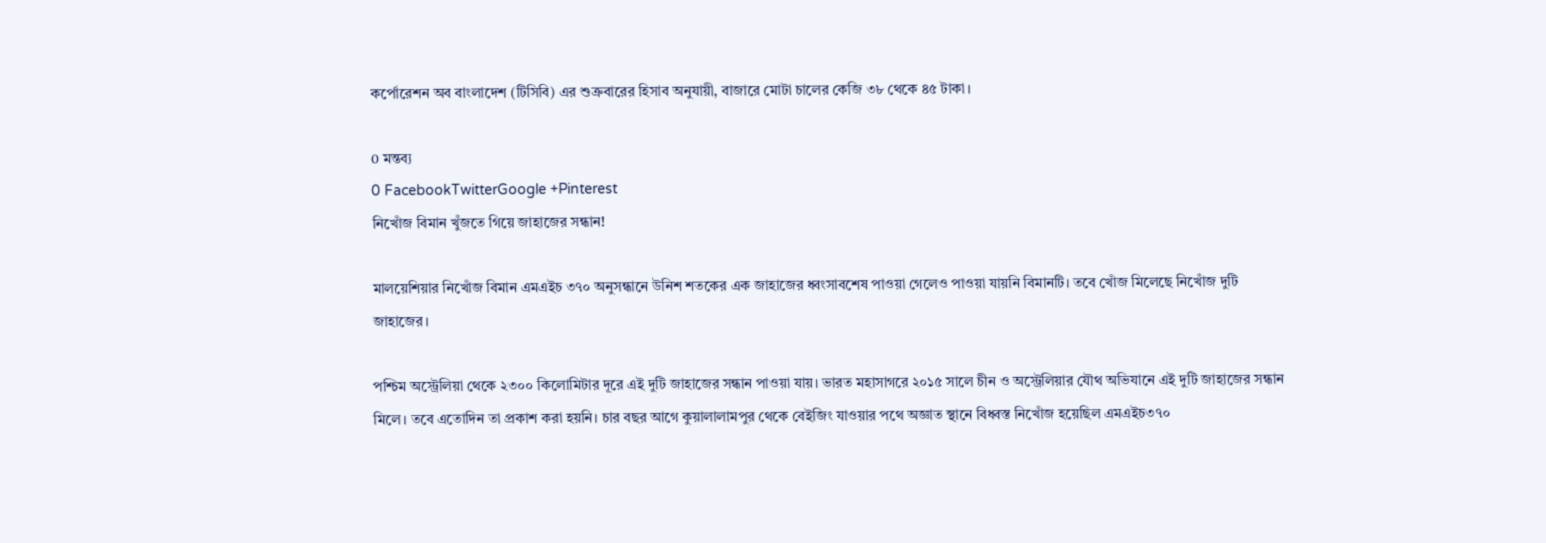কর্পোরেশন অব বাংলাদেশ (টিসিবি) এর শুক্রবারের হিসাব অনুযায়ী, বাজারে মোটা চালের কেজি ৩৮ থেকে ৪৫ টাকা।

0 মন্তব্য
0 FacebookTwitterGoogle +Pinterest
নিখোঁজ বিমান খুঁজতে গিয়ে জাহাজের সন্ধান!

মালয়েশিয়ার নিখোঁজ বিমান এমএইচ ৩৭০ অনুসন্ধানে উনিশ শতকের এক জাহাজের ধ্বংসাবশেষ পাওয়া গেলেও পাওয়া যায়নি বিমানটি। তবে খোঁজ মিলেছে নিখোঁজ ‍দুটি জাহাজের।

পশ্চিম অস্ট্রেলিয়া থেকে ২৩০০ কিলোমিটার দূরে এই দুটি জাহাজের সন্ধান পাওয়া যায়। ভারত মহাসাগরে ২০১৫ সালে চীন ও অস্ট্রেলিয়ার যৌথ অভিযানে এই দুটি জাহাজের সন্ধান মিলে। তবে এতোদিন তা প্রকাশ করা হয়নি। চার বছর আগে কুয়ালালামপুর থেকে বেইজিং যাওয়ার পথে অজ্ঞাত স্থানে বিধ্বস্ত নিখোঁজ হয়েছিল এমএইচ৩৭০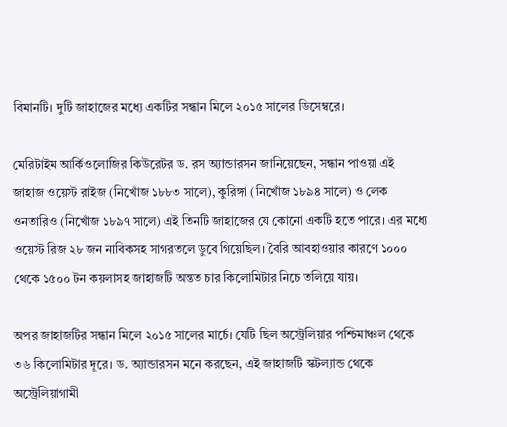বিমানটি। দুটি জাহাজের মধ্যে একটির সন্ধান মিলে ২০১৫ সালের ডিসেম্বরে।

মেরিটাইম আর্কিওলোজির কিউরেটর ড. রস অ্যান্ডারসন জানিয়েছেন, সন্ধান পাওয়া এই জাহাজ ওয়েস্ট রাইজ (নিখোঁজ ১৮৮৩ সালে), কুরিঙ্গা (নিখোঁজ ১৮৯৪ সালে) ও লেক ওনতারিও (নিখোঁজ ১৮৯৭ সালে) এই তিনটি জাহাজের যে কোনো একটি হতে পারে। এর মধ্যে ওয়েস্ট রিজ ২৮ জন নাবিকসহ সাগরতলে ডুবে গিয়েছিল। বৈরি আবহাওয়ার কারণে ১০০০ থেকে ১৫০০ টন কয়লাসহ জাহাজটি অন্তত চার কিলোমিটার নিচে তলিয়ে যায়।

অপর জাহাজটির সন্ধান মিলে ২০১৫ সালের মার্চে। যেটি ছিল অস্ট্রেলিয়ার পশ্চিমাঞ্চল থেকে ৩৬ কিলোমিটার দূরে। ড. অ্যান্ডারসন মনে করছেন, এই জাহাজটি স্কটল্যান্ড থেকে অস্ট্রেলিয়াগামী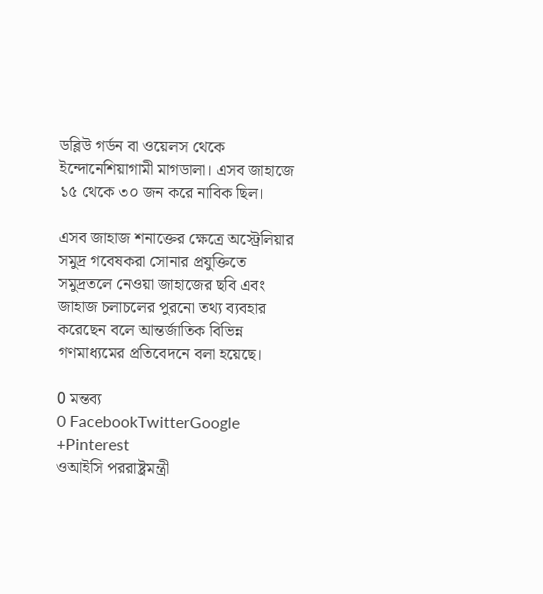ডব্লিউ গর্ডন বা ওয়েলস থেকে ইন্দোনেশিয়াগামী মাগডালা। এসব জাহাজে ১৫ থেকে ৩০ জন করে নাবিক ছিল।

এসব জাহাজ শনাক্তের ক্ষেত্রে অস্ট্রেলিয়ার সমুদ্র গবেষকরা সোনার প্রযুক্তিতে সমুদ্রতলে নেওয়া জাহাজের ছবি এবং জাহাজ চলাচলের পুরনো তথ্য ব্যবহার করেছেন বলে আন্তর্জাতিক বিভিন্ন গণমাধ্যমের প্রতিবেদনে বলা হয়েছে।

0 মন্তব্য
0 FacebookTwitterGoogle +Pinterest
ওআইসি পররাষ্ট্রমন্ত্রী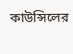কাউন্সিলের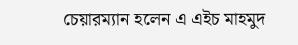চেয়ারম্যান হলেন এ এইচ মাহমুদ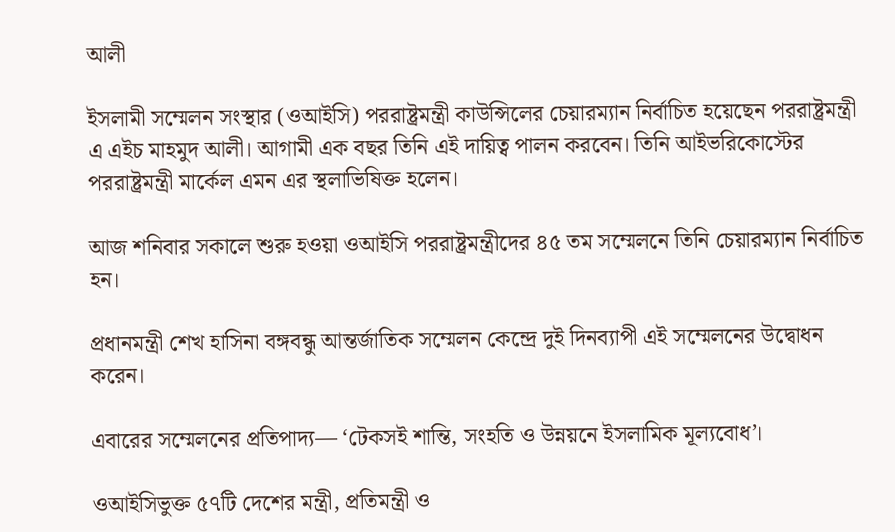আলী

ইসলামী সম্মেলন সংস্থার (ওআইসি) পররাষ্ট্রমন্ত্রী কাউন্সিলের চেয়ারম্যান নির্বাচিত হয়েছেন পররাষ্ট্রমন্ত্রী এ এইচ মাহমুদ আলী। আগামী এক বছর তিনি এই দায়িত্ব পালন করবেন। তিনি আইভরিকোস্টের পররাষ্ট্রমন্ত্রী মার্কেল এমন এর স্থলাভিষিক্ত হলেন।

আজ শনিবার সকালে শুরু হওয়া ওআইসি পররাষ্ট্রমন্ত্রীদের ৪৫ তম সম্মেলনে তিনি চেয়ারম্যান নির্বাচিত হন।

প্রধানমন্ত্রী শেখ হাসিনা বঙ্গবন্ধু আন্তর্জাতিক সম্মেলন কেন্দ্রে দুই দিনব্যাপী এই সম্মেলনের উদ্বোধন করেন।

এবারের সম্মেলনের প্রতিপাদ্য— ‘টেকসই শান্তি, সংহতি ও উন্নয়নে ইসলামিক মূল্যবোধ’।

ওআইসিভুক্ত ৫৭টি দেশের মন্ত্রী, প্রতিমন্ত্রী ও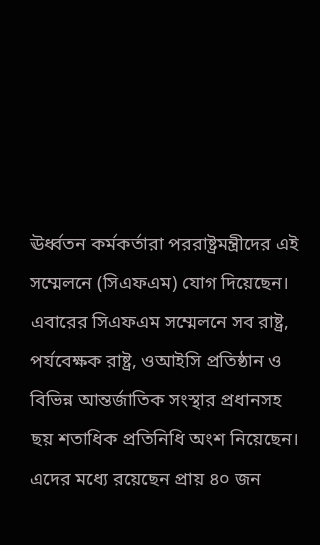ঊর্ধ্বতন কর্মকর্তারা পররাষ্ট্রমন্ত্রীদের এই সম্মেলনে (সিএফএম) যোগ দিয়েছেন। এবারের সিএফএম সম্মেলনে সব রাষ্ট্র, পর্যবেক্ষক রাষ্ট্র, ওআইসি প্রতিষ্ঠান ও বিভিন্ন আন্তর্জাতিক সংস্থার প্রধানসহ ছয় শতাধিক প্রতিনিধি অংশ নিয়েছেন। এদের মধ্যে রয়েছেন প্রায় ৪০ জন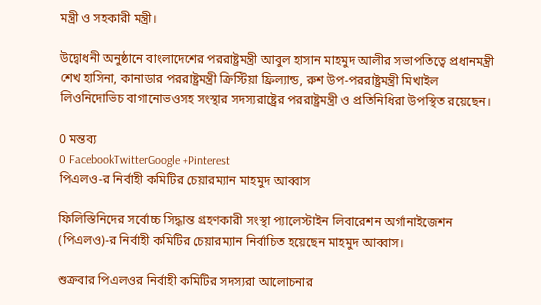মন্ত্রী ও সহকারী মন্ত্রী।

উদ্বোধনী অনুষ্ঠানে বাংলাদেশের পররাষ্ট্রমন্ত্রী আবুল হাসান মাহমুদ আলীর সভাপতিত্বে প্রধানমন্ত্রী শেখ হাসিনা, কানাডার পররাষ্ট্রমন্ত্রী ক্রিস্টিয়া ফ্রিল্যান্ড, রুশ উপ-পররাষ্ট্রমন্ত্রী মিখাইল লিওনিদোভিচ বাগানোভওসহ সংস্থার সদস্যরাষ্ট্রের পররাষ্ট্রমন্ত্রী ও প্রতিনিধিরা উপস্থিত রয়েছেন।

0 মন্তব্য
0 FacebookTwitterGoogle +Pinterest
পিএলও-র নির্বাহী কমিটির চেয়ারম্যান মাহমুদ আব্বাস

ফিলিস্তিনিদের সর্বোচ্চ সিদ্ধান্ত গ্রহণকারী সংস্থা প্যালেস্টাইন লিবারেশন অর্গানাইজেশন (পিএলও)-র নির্বাহী কমিটির চেয়ারম্যান নির্বাচিত হয়েছেন মাহমুদ আব্বাস।

শুক্রবার পিএলওর নির্বাহী কমিটির সদস্যরা আলোচনার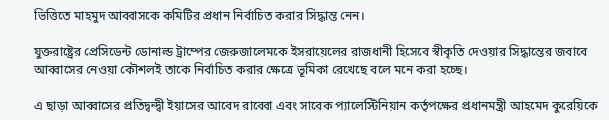ভিত্তিতে মাহমুদ আব্বাসকে কমিটির প্রধান নির্বাচিত করার সিদ্ধান্ত নেন।

যুক্তরাষ্ট্রের প্রেসিডেন্ট ডোনাল্ড ট্রাম্পের জেরুজালেমকে ইসরায়েলের রাজধানী হিসেবে স্বীকৃতি দেওয়ার সিদ্ধান্তের জবাবে আব্বাসের নেওয়া কৌশলই তাকে নির্বাচিত করার ক্ষেত্রে ভূমিকা রেখেছে বলে মনে করা হচ্ছে।

এ ছাড়া আব্বাসের প্রতিদ্বন্দ্বী ইয়াসের আবেদ রাব্বো এবং সাবেক প্যালেস্টিনিয়ান কর্তৃপক্ষের প্রধানমন্ত্রী আহমেদ কুরেয়িকে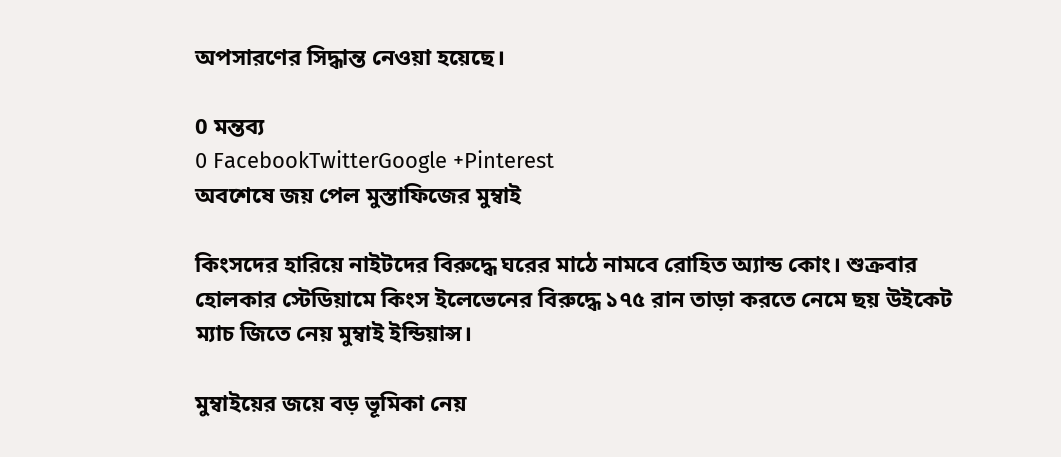অপসারণের সিদ্ধান্ত নেওয়া হয়েছে।

0 মন্তব্য
0 FacebookTwitterGoogle +Pinterest
অবশেষে জয় পেল মুস্তাফিজের মুম্বাই

কিংসদের হারিয়ে নাইটদের বিরুদ্ধে ঘরের মাঠে নামবে রোহিত অ্যান্ড কোং। শুক্রবার হোলকার স্টেডিয়ামে কিংস ইলেভেনের বিরুদ্ধে ১৭৫ রান তাড়া করতে নেমে ছয় উইকেট ম্যাচ জিতে নেয় মুম্বাই ইন্ডিয়ান্স।

মুম্বাইয়ের জয়ে বড় ভূমিকা নেয়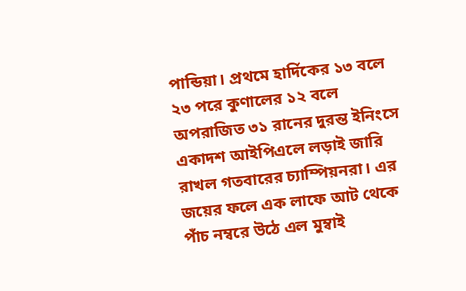পান্ডিয়া। প্রথমে হার্দিকের ১৩ বলে ২৩ পরে কুণালের ১২ বলে অপরাজিত ৩১ রানের দুরন্ত ইনিংসে একাদশ আইপিএলে লড়াই জারি রাখল গতবারের চ্যাম্পিয়নরা। এর জয়ের ফলে এক লাফে আট থেকে পাঁচ নম্বরে উঠে এল মুম্বাই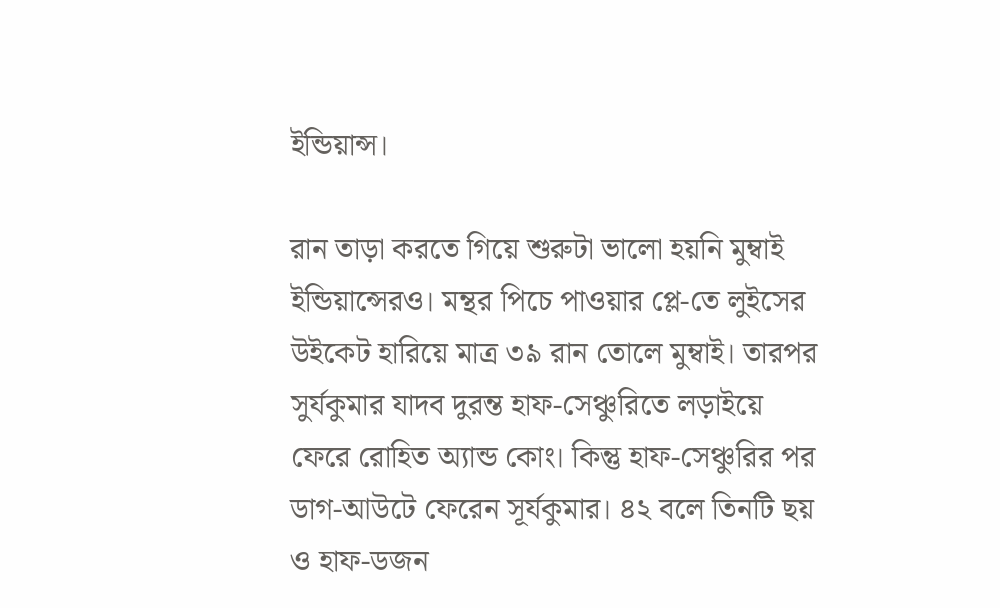ইন্ডিয়ান্স।

রান তাড়া করতে গিয়ে শুরুটা ভালো হয়নি মুম্বাই ইন্ডিয়ান্সেরও। মন্থর পিচে পাওয়ার প্লে-তে লুইসের উইকেট হারিয়ে মাত্র ৩৯ রান তোলে মুম্বাই। তারপর সুর্যকুমার যাদব দুরন্ত হাফ-সেঞ্চুরিতে লড়াইয়ে ফেরে রোহিত অ্যান্ড কোং। কিন্তু হাফ-সেঞ্চুরির পর ডাগ-আউটে ফেরেন সূর্যকুমার। ৪২ বলে তিনটি ছয় ও হাফ-ডজন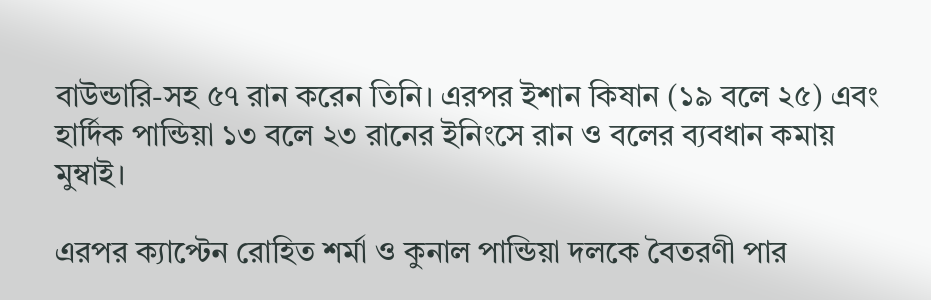বাউন্ডারি-সহ ৫৭ রান করেন তিনি। এরপর ইশান কিষান (১৯ বলে ২৫) এবং হার্দিক পান্ডিয়া ১৩ বলে ২৩ রানের ইনিংসে রান ও বলের ব্যবধান কমায় মুম্বাই।

এরপর ক্যাপ্টেন রোহিত শর্মা ও কুনাল পান্ডিয়া দলকে বৈতরণী পার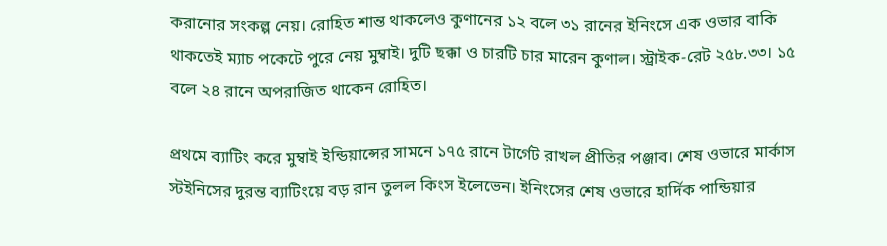করানোর সংকল্প নেয়। রোহিত শান্ত থাকলেও কুণানের ১২ বলে ৩১ রানের ইনিংসে এক ওভার বাকি থাকতেই ম্যাচ পকেটে পুরে নেয় মুম্বাই। দুটি ছক্কা ও চারটি চার মারেন কুণাল। স্ট্রাইক-রেট ২৫৮.৩৩। ১৫ বলে ২৪ রানে অপরাজিত থাকেন রোহিত।

প্রথমে ব্যাটিং করে মুম্বাই ইন্ডিয়ান্সের সামনে ১৭৫ রানে টার্গেট রাখল প্রীতির পঞ্জাব। শেষ ওভারে মার্কাস স্টইনিসের দুরন্ত ব্যাটিংয়ে বড় রান তুলল কিংস ইলেভেন। ইনিংসের শেষ ওভারে হার্দিক পান্ডিয়ার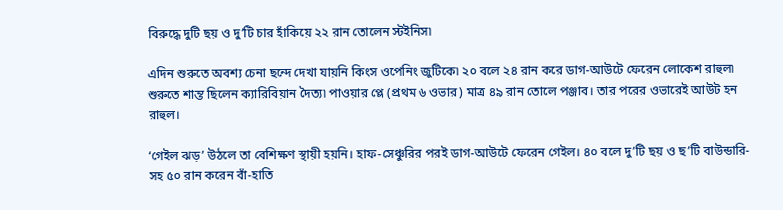বিরুদ্ধে দুটি ছয় ও দু’টি চার হাঁকিয়ে ২২ রান তোলেন স্টইনিস৷

এদিন শুরুতে অবশ্য চেনা ছন্দে দেখা যায়নি কিংস ওপেনিং জুটিকে৷ ২০ বলে ২৪ রান করে ডাগ-আউটে ফেরেন লোকেশ রাহুল৷ শুরুতে শান্ত ছিলেন ক্যারিবিয়ান দৈত্য৷ পাওয়ার প্লে (প্রথম ৬ ওভার) মাত্র ৪৯ রান তোলে পঞ্জাব। তার পরের ওভারেই আউট হন রাহুল।

‘গেইল ঝড়’ উঠলে তা বেশিক্ষণ স্থায়ী হয়নি। হাফ-সেঞ্চুরির পরই ডাগ-আউটে ফেরেন গেইল। ৪০ বলে দু’টি ছয় ও ছ’টি বাউন্ডারি-সহ ৫০ রান করেন বাঁ-হাতি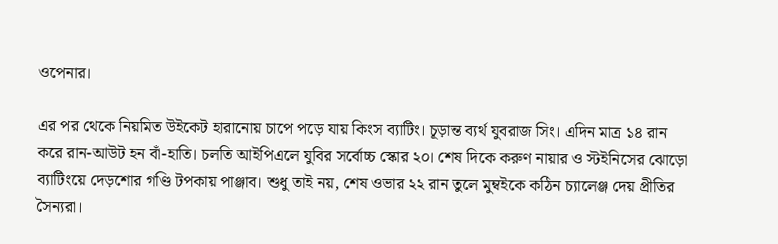ওপেনার।

এর পর থেকে নিয়মিত উইকেট হারানোয় চাপে পড়ে যায় কিংস ব্যাটিং। চূড়ান্ত ব্যর্থ যুবরাজ সিং। এদিন মাত্র ১৪ রান করে রান-আউট হন বাঁ-হাতি। চলতি আইপিএলে যুবির সর্বোচ্চ স্কোর ২০। শেষ দিকে করুণ নায়ার ও স্টইনিসের ঝোড়ো ব্যাটিংয়ে দেড়শোর গণ্ডি টপকায় পাঞ্জাব। শুধু তাই নয়, শেষ ওভার ২২ রান তুলে মুম্বইকে কঠিন চ্যালেঞ্জ দেয় প্রীতির সৈন্যরা।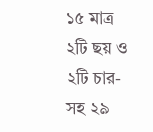১৫ মাত্র ২টি ছয় ও ২টি চার-সহ ২৯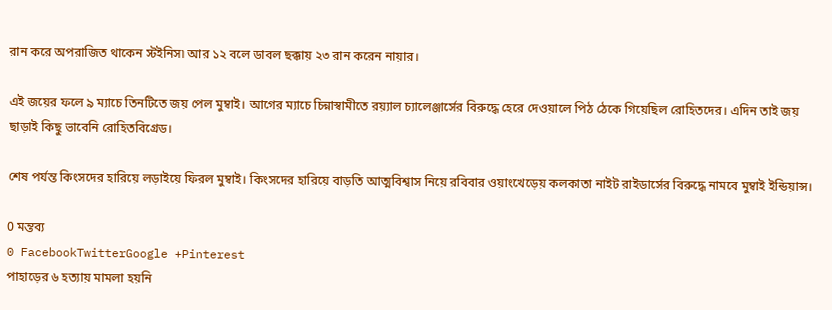রান করে অপরাজিত থাকেন স্টইনিস৷ আর ১২ বলে ডাবল ছক্কায় ২৩ রান করেন নায়ার।

এই জয়ের ফলে ৯ ম্যাচে তিনটিতে জয় পেল মুম্বাই। আগের ম্যাচে চিন্নাস্বামীতে রয়্যাল চ্যালেঞ্জার্সের বিরুদ্ধে হেরে দেওয়ালে পিঠ ঠেকে গিয়েছিল রোহিতদের। এদিন তাই জয় ছাড়াই কিছু ভাবেনি রোহিতবিগ্রেড।

শেষ পর্যন্ত কিংসদের হারিয়ে লড়াইয়ে ফিরল মুম্বাই। কিংসদের হারিয়ে বাড়তি আত্মবিশ্বাস নিয়ে রবিবার ওয়াংখেড়েয় কলকাতা নাইট রাইডার্সের বিরুদ্ধে নামবে মুম্বাই ইন্ডিয়ান্স।

0 মন্তব্য
0 FacebookTwitterGoogle +Pinterest
পাহাড়ের ৬ হত্যায় মামলা হয়নি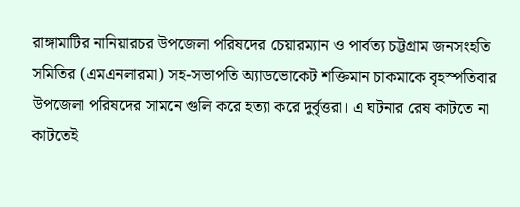রাঙ্গামাটির নানিয়ারচর উপজেলা পরিষদের চেয়ারম্যান ও পার্বত্য চট্টগ্রাম জনসংহতি সমিতির (এমএনলারমা) সহ-সভাপতি অ্যাডভোকেট শক্তিমান চাকমাকে বৃহস্পতিবার উপজেলা পরিষদের সামনে গুলি করে হত্যা করে দুর্বৃত্তরা। এ ঘটনার রেষ কাটতে না কাটতেই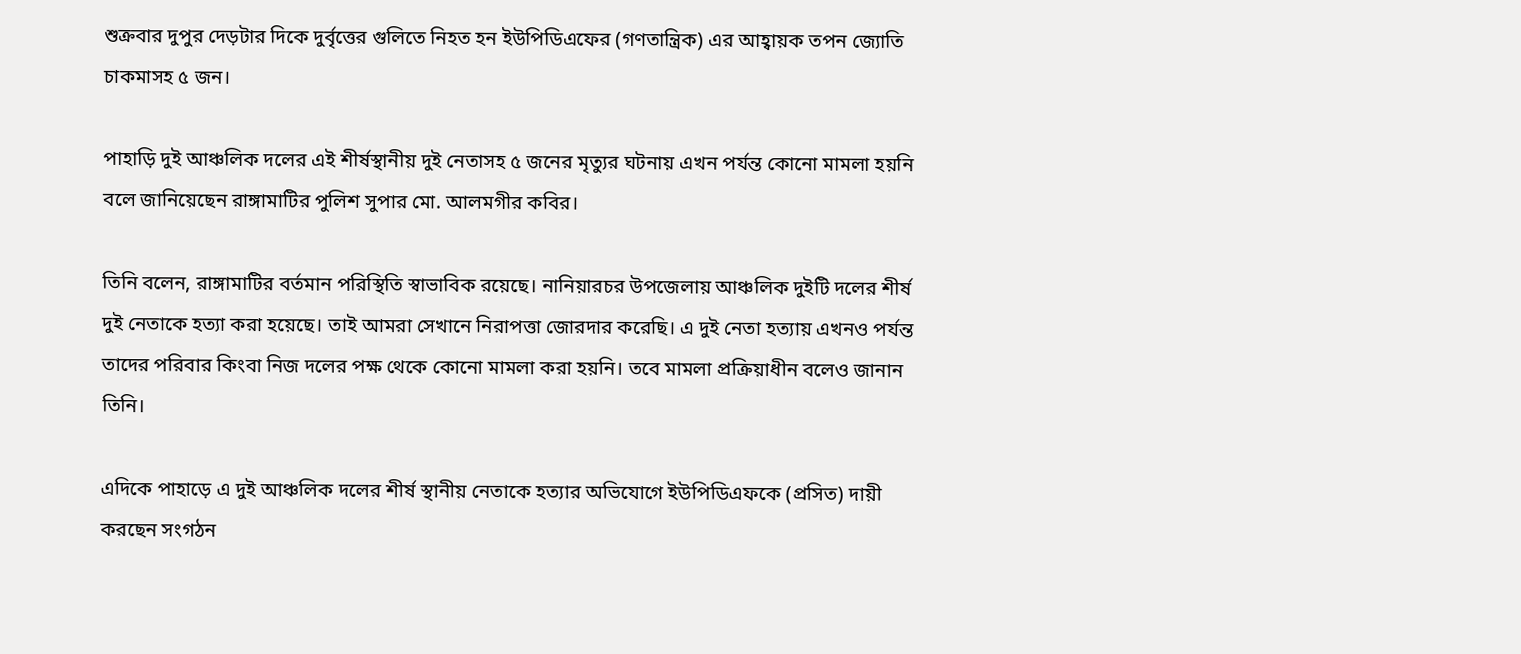শুক্রবার দুপুর দেড়টার দিকে দুর্বৃত্তের গুলিতে নিহত হন ইউপিডিএফের (গণতান্ত্রিক) এর আহ্বায়ক তপন জ্যোতি চাকমাসহ ৫ জন।

পাহাড়ি দুই আঞ্চলিক দলের এই শীর্ষস্থানীয় দুই নেতাসহ ৫ জনের মৃত্যুর ঘটনায় এখন পর্যন্ত কোনো মামলা হয়নি বলে জানিয়েছেন রাঙ্গামাটির পুলিশ সুপার মো. আলমগীর কবির।

তিনি বলেন, রাঙ্গামাটির বর্তমান পরিস্থিতি স্বাভাবিক রয়েছে। নানিয়ারচর উপজেলায় আঞ্চলিক দুইটি দলের শীর্ষ দুই নেতাকে হত্যা করা হয়েছে। তাই আমরা সেখানে নিরাপত্তা জোরদার করেছি। এ দুই নেতা হত্যায় এখনও পর্যন্ত তাদের পরিবার কিংবা নিজ দলের পক্ষ থেকে কোনো মামলা করা হয়নি। তবে মামলা প্রক্রিয়াধীন বলেও জানান তিনি।

এদিকে পাহাড়ে এ দুই আঞ্চলিক দলের শীর্ষ স্থানীয় নেতাকে হত্যার অভিযোগে ইউপিডিএফকে (প্রসিত) দায়ী করছেন সংগঠন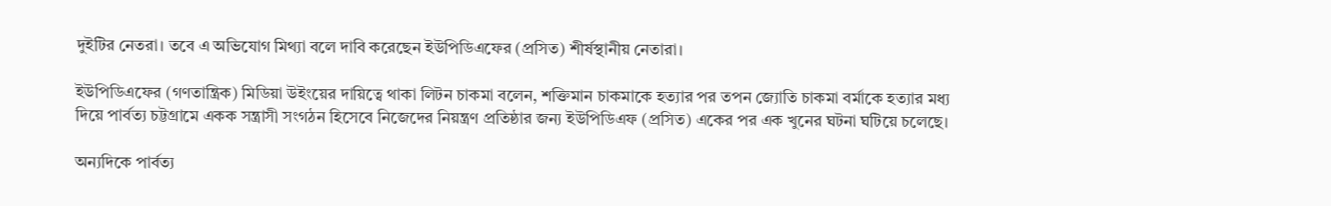দুইটির নেতরা। তবে এ অভিযোগ মিথ্যা বলে দাবি করেছেন ইউপিডিএফের (প্রসিত) শীর্ষস্থানীয় নেতারা।

ইউপিডিএফের (গণতান্ত্রিক) মিডিয়া উইংয়ের দায়িত্বে থাকা লিটন চাকমা বলেন, শক্তিমান চাকমাকে হত্যার পর তপন জ্যোতি চাকমা বর্মাকে হত্যার মধ্য দিয়ে পার্বত্য চট্টগ্রামে একক সন্ত্রাসী সংগঠন হিসেবে নিজেদের নিয়ন্ত্রণ প্রতিষ্ঠার জন্য ইউপিডিএফ (প্রসিত) একের পর এক খুনের ঘটনা ঘটিয়ে চলেছে।

অন্যদিকে পার্বত্য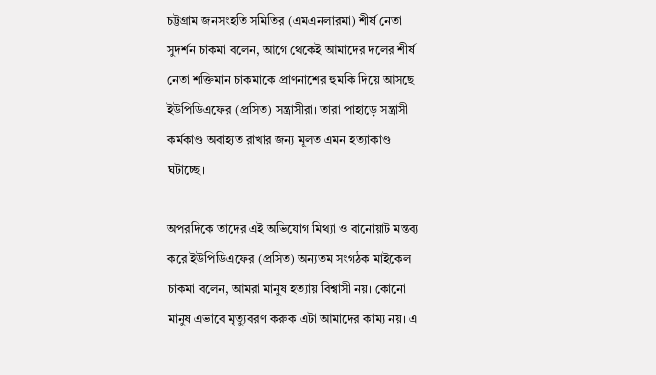চট্টগ্রাম জনসংহতি সমিতির (এমএনলারমা) শীর্ষ নেতা সুদর্শন চাকমা বলেন, আগে থেকেই আমাদের দলের শীর্ষ নেতা শক্তিমান চাকমাকে প্রাণনাশের হুমকি দিয়ে আসছে ইউপিডিএফের (প্রসিত) সন্ত্রাসীরা। তারা পাহাড়ে সন্ত্রাসী কর্মকাণ্ড অবাহ্যত রাখার জন্য মূলত এমন হত্যাকাণ্ড ঘটাচ্ছে।

অপরদিকে তাদের এই অভিযোগ মিথ্যা ও বানোয়াট মন্তব্য করে ইউপিডিএফের (প্রসিত) অন্যতম সংগঠক মাইকেল চাকমা বলেন, আমরা মানুষ হত্যায় বিশ্বাসী নয়। কোনো মানুষ এভাবে মৃত্যুবরণ করুক এটা আমাদের কাম্য নয়। এ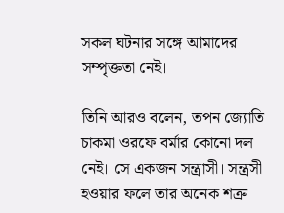সকল ঘটনার সঙ্গে আমাদের সম্পৃক্ততা নেই।

তিনি আরও বলেন, তপন জ্যোতি চাকমা ওরফে বর্মার কোনো দল নেই। সে একজন সন্ত্রাসী। সন্ত্রসী হওয়ার ফলে তার অনেক শত্রু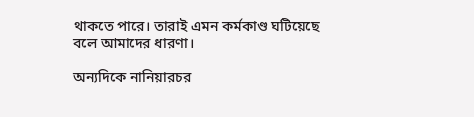থাকতে পারে। তারাই এমন কর্মকাণ্ড ঘটিয়েছে বলে আমাদের ধারণা।

অন্যদিকে নানিয়ারচর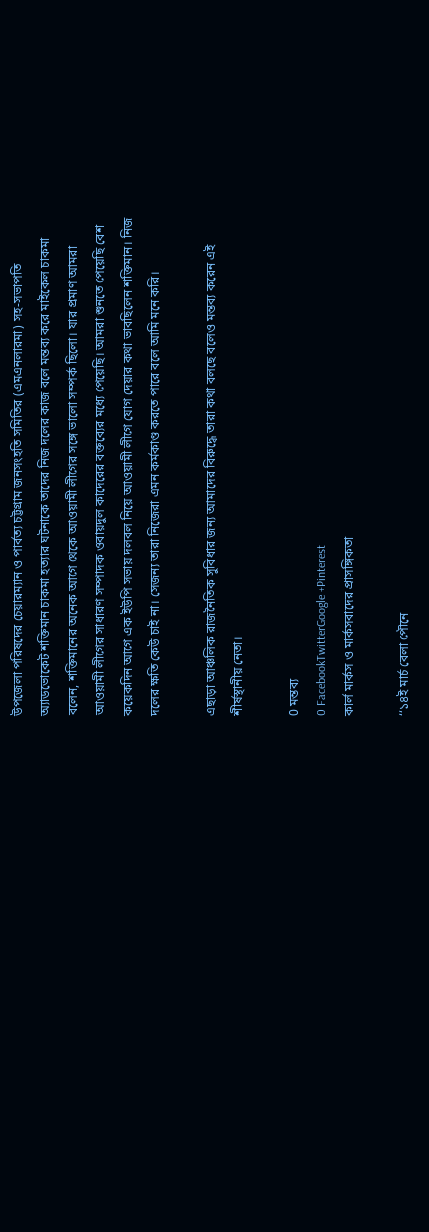উপজেলা পরিষদের চেয়ারম্যান ও পার্বত্য চট্টগ্রাম জনসংহতি সমিতির (এমএনলারমা) সহ-সভাপতি অ্যাডভোকেট শক্তিমান চাকমা হত্যার ঘটনাকে তাদের নিজ দলের কাজ বলে মন্তব্য করে মাইকেল চাকমা বলেন, শক্তিমানের অনেক আগে থেকে আওয়ামী লীগের সঙ্গে ভালো সম্পর্ক ছিলো। যার প্রমাণ আমরা আওয়ামী লীগের সাধারণ সম্পাদক ওবায়দুল কাদেরের বক্তব্যের মধ্যে পেয়েছি। আমরা শুনতে পেয়েছি বেশ কয়েকদিন আগে এক ইউপি সভায় দলবল নিয়ে আওয়ামী লীগে যোগ দেয়ার কথা ভাবছিলেন শক্তিমান। নিজ দলের ক্ষতি কেউ চাই না। সেজন্য তারা নিজেরা এমন কর্মকাণ্ড করতে পারে বলে আমি মনে করি।

এছাড়া আঞ্চলিক রাজনৈতিক সুবিধার জন্য আমাদের বিরুদ্ধে তারা কথা বলছে বলেও মন্তব্য করেন এই শীর্ষস্থানীয় নেতা।

0 মন্তব্য
0 FacebookTwitterGoogle +Pinterest
কার্ল মার্কস ও মার্কসবাদের প্রাসঙ্গিকতা

‘‘১৪ই মার্চ বেলা পৌনে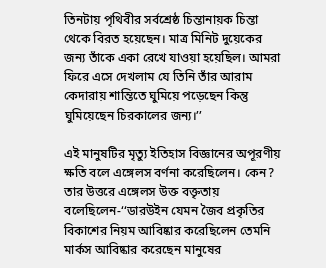তিনটায় পৃথিবীর সর্বশ্রেষ্ঠ চিন্তানায়ক চিন্তা থেকে বিরত হয়েছেন। মাত্র মিনিট দুয়েকের জন্য তাঁকে একা রেখে যাওয়া হয়েছিল। আমরা ফিরে এসে দেখলাম যে তিনি তাঁর আরাম কেদারায় শান্তিতে ঘুমিয়ে পড়েছেন কিন্তু ঘুমিয়েছেন চিরকালের জন্য।’’

এই মানুষটির মৃত্যু ইতিহাস বিজ্ঞানের অপূরণীয় ক্ষতি বলে এঙ্গেলস বর্ণনা করেছিলেন। কেন? তার উত্তরে এঙ্গেলস উক্ত বক্তৃতায় বলেছিলেন-‘‘ডারউইন যেমন জৈব প্রকৃতির বিকাশের নিয়ম আবিষ্কার করেছিলেন তেমনি মার্কস আবিষ্কার করেছেন মানুষের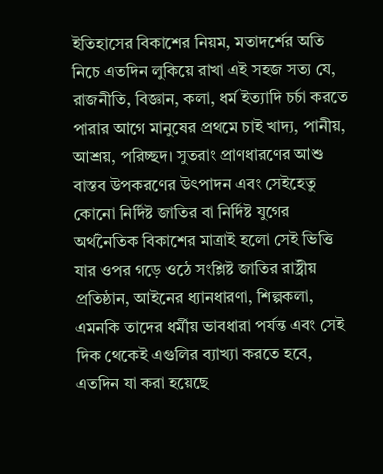ইতিহাসের বিকাশের নিয়ম, মতাদর্শের অতি নিচে এতদিন লুকিয়ে রাখা এই সহজ সত্য যে, রাজনীতি, বিজ্ঞান, কলা, ধর্ম ইত্যাদি চর্চা করতে পারার আগে মানুষের প্রথমে চাই খাদ্য, পানীয়, আশ্রয়, পরিচ্ছদ। সুতরাং প্রাণধারণের আশু বাস্তব উপকরণের উৎপাদন এবং সেইহেতু কোনো নির্দিষ্ট জাতির বা নির্দিষ্ট যুগের অর্থনৈতিক বিকাশের মাত্রাই হলো সেই ভিত্তি যার ওপর গড়ে ওঠে সংশ্লিষ্ট জাতির রাষ্ট্রীয় প্রতিষ্ঠান, আইনের ধ্যানধারণা, শিল্পকলা, এমনকি তাদের ধর্মীয় ভাবধারা পর্যন্ত এবং সেই দিক থেকেই এগুলির ব্যাখ্যা করতে হবে, এতদিন যা করা হয়েছে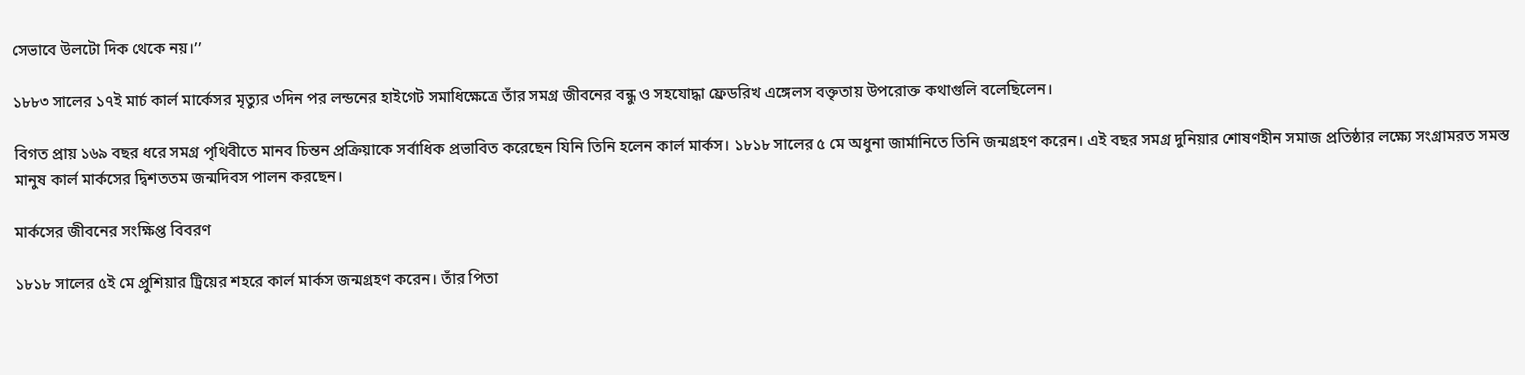সেভাবে উলটো দিক থেকে নয়।’’

১৮৮৩ সালের ১৭ই মার্চ কার্ল মার্কেসর মৃত্যুর ৩দিন পর লন্ডনের হাইগেট সমাধিক্ষেত্রে তাঁর সমগ্র জীবনের বন্ধু ও সহযোদ্ধা ফ্রেডরিখ এঙ্গেলস বক্তৃতায় উপরোক্ত কথাগুলি বলেছিলেন।

বিগত প্রায় ১৬৯ বছর ধরে সমগ্র পৃথিবীতে মানব চিন্তন প্রক্রিয়াকে সর্বাধিক প্রভাবিত করেছেন যিনি তিনি হলেন কার্ল মার্কস। ১৮১৮ সালের ৫ মে অধুনা জার্মানিতে তিনি জন্মগ্রহণ করেন। এই বছর সমগ্র দুনিয়ার শোষণহীন সমাজ প্রতিষ্ঠার লক্ষ্যে সংগ্রামরত সমস্ত মানুষ কার্ল মার্কসের দ্বিশততম জন্মদিবস পালন করছেন।

মার্কসের জীবনের সংক্ষিপ্ত বিবরণ

১৮১৮ সালের ৫ই মে প্রুশিয়ার ট্রিয়ের শহরে কার্ল মার্কস জন্মগ্রহণ করেন। তাঁর পিতা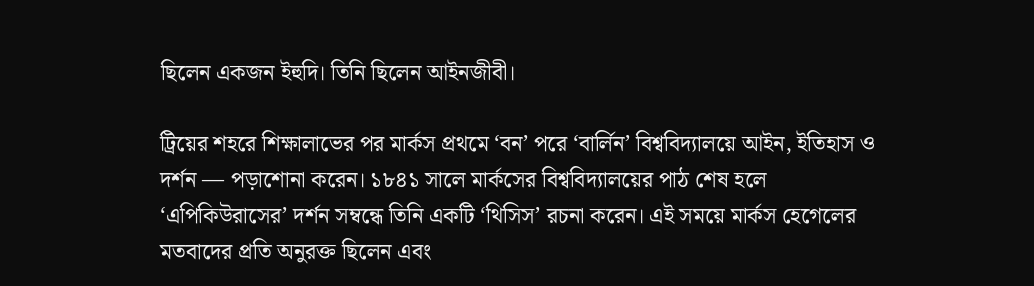ছিলেন একজন ইহুদি। তিনি ছিলেন আইনজীবী।

ট্রিয়ের শহরে শিক্ষালাভের পর মার্কস প্রথমে ‘বন’ পরে ‘বার্লিন’ বিশ্ববিদ্যালয়ে আইন, ইতিহাস ও দর্শন — পড়াশোনা করেন। ১৮৪১ সালে মার্কসের বিশ্ববিদ্যালয়ের পাঠ শেষ হলে ‘এপিকিউরাসের’ দর্শন সম্বন্ধে তিনি একটি ‘থিসিস’ রচনা করেন। এই সময়ে মার্কস হেগেলের মতবাদের প্রতি অনুরক্ত ছিলেন এবং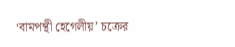‘বামপন্থী হেগেলীয়’ চক্রের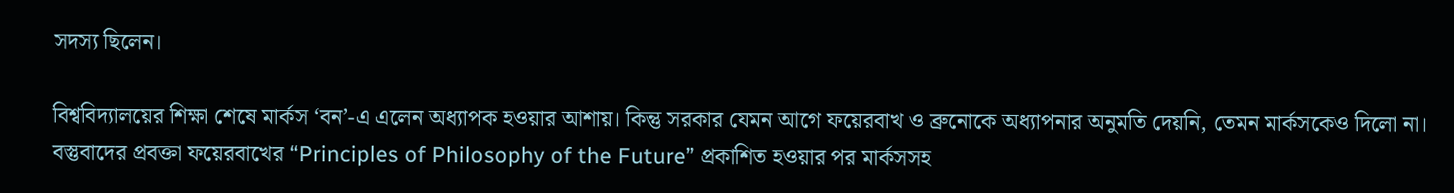সদস্য ছিলেন।

বিশ্ববিদ্যালয়ের শিক্ষা শেষে মার্কস ‘বন’-এ এলেন অধ্যাপক হওয়ার আশায়। কিন্তু সরকার যেমন আগে ফয়েরবাখ ও ব্রুনোকে অধ্যাপনার অনুমতি দেয়নি, তেমন মার্কসকেও দিলো না। বস্তুবাদের প্রবক্তা ফয়েরবাখের “Principles of Philosophy of the Future” প্রকাশিত হওয়ার পর মার্কসসহ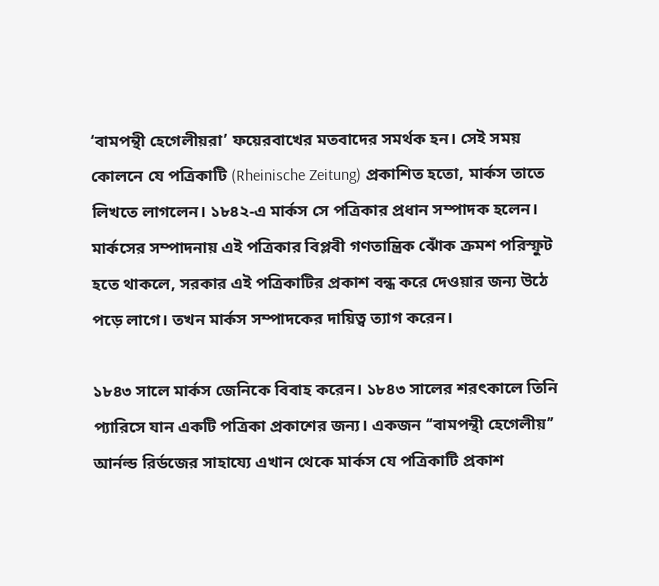‘বামপন্থী হেগেলীয়রা’ ফয়েরবাখের মতবাদের সমর্থক হন। সেই সময় কোলনে যে পত্রিকাটি (Rheinische Zeitung) প্রকাশিত হতো, মার্কস তাতে লিখতে লাগলেন। ১৮৪২-এ মার্কস সে পত্রিকার প্রধান সম্পাদক হলেন। মার্কসের সম্পাদনায় এই পত্রিকার বিপ্লবী গণতান্ত্রিক ঝোঁক ক্রমশ পরিস্ফুট হতে থাকলে, সরকার এই পত্রিকাটির প্রকাশ বন্ধ করে দেওয়ার জন্য উঠে পড়ে লাগে। তখন মার্কস সম্পাদকের দায়িত্ব ত্যাগ করেন।

১৮৪৩ সালে মার্কস জেনিকে বিবাহ করেন। ১৮৪৩ সালের শরৎকালে তিনি প্যারিসে যান একটি পত্রিকা প্রকাশের জন্য। একজন ‘‘বামপন্থী হেগেলীয়’’ আর্নল্ড রির্ডজের সাহায্যে এখান থেকে মার্কস যে পত্রিকাটি প্রকাশ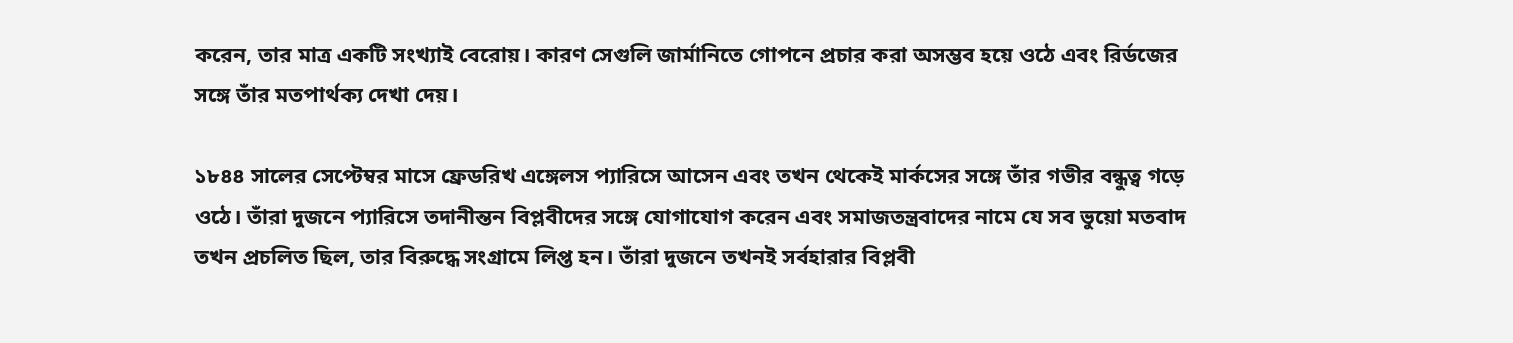করেন, তার মাত্র একটি সংখ্যাই বেরোয়। কারণ সেগুলি জার্মানিতে গোপনে প্রচার করা অসম্ভব হয়ে ওঠে এবং রির্ডজের সঙ্গে তাঁর মতপার্থক্য দেখা দেয়।

১৮৪৪ সালের সেপ্টেম্বর মাসে ফ্রেডরিখ এঙ্গেলস প্যারিসে আসেন এবং তখন থেকেই মার্কসের সঙ্গে তাঁর গভীর বন্ধুত্ব গড়ে ওঠে। তাঁরা দুজনে প্যারিসে তদানীন্তন বিপ্লবীদের সঙ্গে যোগাযোগ করেন এবং সমাজতন্ত্রবাদের নামে যে সব ভুয়ো মতবাদ তখন প্রচলিত ছিল, তার বিরুদ্ধে সংগ্রামে লিপ্ত হন। তাঁরা দুজনে তখনই সর্বহারার বিপ্লবী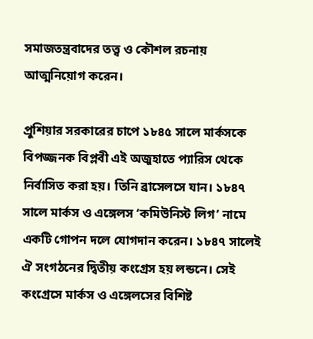সমাজতন্ত্রবাদের তত্ত্ব ও কৌশল রচনায় আত্মনিয়োগ করেন।

প্রুশিয়ার সরকারের চাপে ১৮৪৫ সালে মার্কসকে বিপজ্জনক বিপ্লবী এই অজুহাতে প্যারিস থেকে নির্বাসিত করা হয়। তিনি ব্রাসেলসে যান। ১৮৪৭ সালে মার্কস ও এঙ্গেলস ‘কমিউনিস্ট লিগ’ নামে একটি গোপন দলে যোগদান করেন। ১৮৪৭ সালেই ঐ সংগঠনের দ্বিতীয় কংগ্রেস হয় লন্ডনে। সেই কংগ্রেসে মার্কস ও এঙ্গেলসের বিশিষ্ট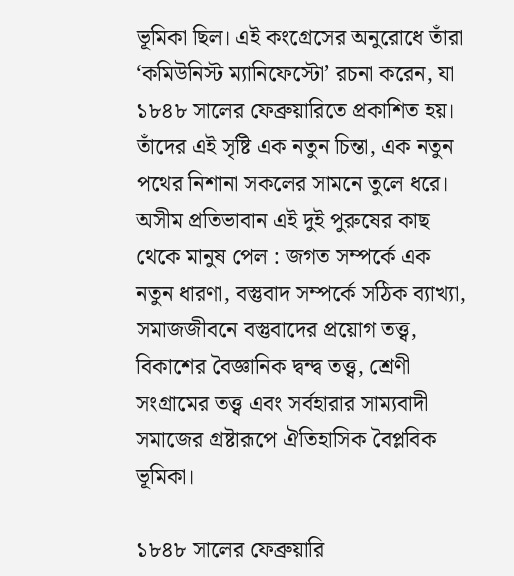ভূমিকা ছিল। এই কংগ্রেসের অনুরোধে তাঁরা ‘কমিউনিস্ট ম্যানিফেস্টো’ রচনা করেন, যা ১৮৪৮ সালের ফেব্রুয়ারিতে প্রকাশিত হয়। তাঁদের এই সৃষ্টি এক নতুন চিন্তা, এক নতুন পথের নিশানা সকলের সামনে তুলে ধরে। অসীম প্রতিভাবান এই দুই পুরুষের কাছ থেকে মানুষ পেল : জগত সম্পর্কে এক নতুন ধারণা, বস্তুবাদ সম্পর্কে সঠিক ব্যাখ্যা, সমাজজীবনে বস্তুবাদের প্রয়োগ তত্ত্ব, বিকাশের বৈজ্ঞানিক দ্বন্দ্ব তত্ত্ব, শ্রেণী সংগ্রামের তত্ত্ব এবং সর্বহারার সাম্যবাদী সমাজের গ্রষ্টারূপে ঐতিহাসিক বৈপ্লবিক ভূমিকা।

১৮৪৮ সালের ফেব্রুয়ারি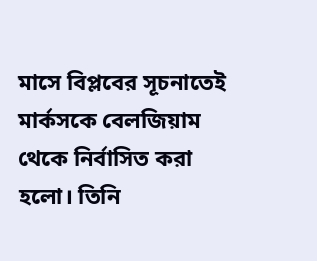মাসে বিপ্লবের সূচনাতেই মার্কসকে বেলজিয়াম থেকে নির্বাসিত করা হলো। তিনি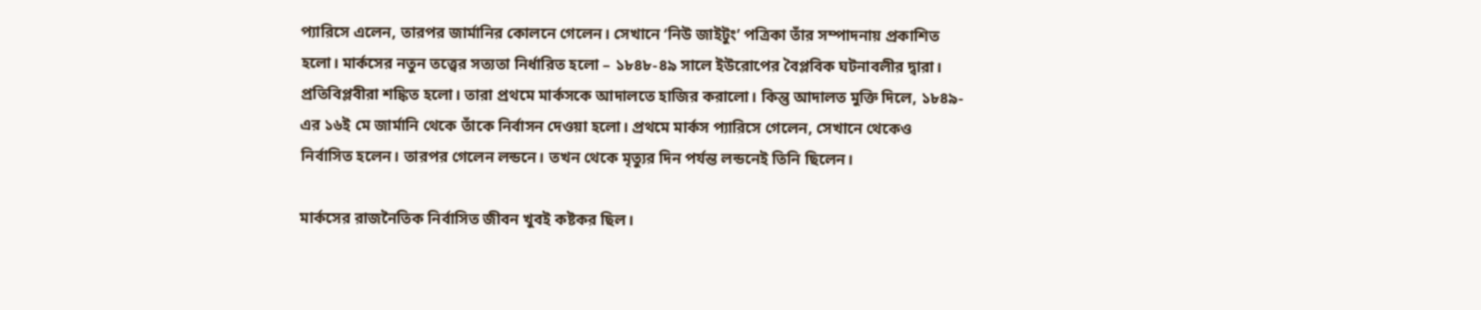প্যারিসে এলেন, তারপর জার্মানির কোলনে গেলেন। সেখানে ‘নিউ জাইটুং’ পত্রিকা তাঁর সম্পাদনায় প্রকাশিত হলো। মার্কসের নতুন তত্ত্বের সত্যতা নির্ধারিত হলো – ১৮৪৮-৪৯ সালে ইউরোপের বৈপ্লবিক ঘটনাবলীর দ্বারা। প্রতিবিপ্লবীরা শঙ্কিত হলো। তারা প্রথমে মার্কসকে আদালতে হাজির করালো। কিন্তু আদালত মুক্তি দিলে, ১৮৪৯-এর ১৬ই মে জার্মানি থেকে তাঁকে নির্বাসন দেওয়া হলো। প্রথমে মার্কস প্যারিসে গেলেন, সেখানে থেকেও নির্বাসিত হলেন। তারপর গেলেন লন্ডনে। তখন থেকে মৃত্যুর দিন পর্যন্ত লন্ডনেই তিনি ছিলেন।

মার্কসের রাজনৈতিক নির্বাসিত জীবন খুবই কষ্টকর ছিল।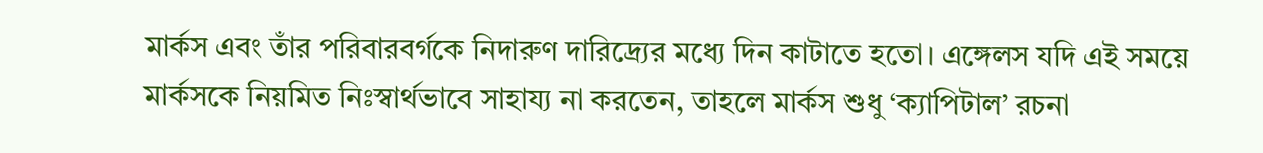মার্কস এবং তাঁর পরিবারবর্গকে নিদারুণ দারিদ্র্যের মধ্যে দিন কাটাতে হতো। এঙ্গেলস যদি এই সময়ে মার্কসকে নিয়মিত নিঃস্বার্থভাবে সাহায্য না করতেন, তাহলে মার্কস শুধু ‘ক্যাপিটাল’ রচনা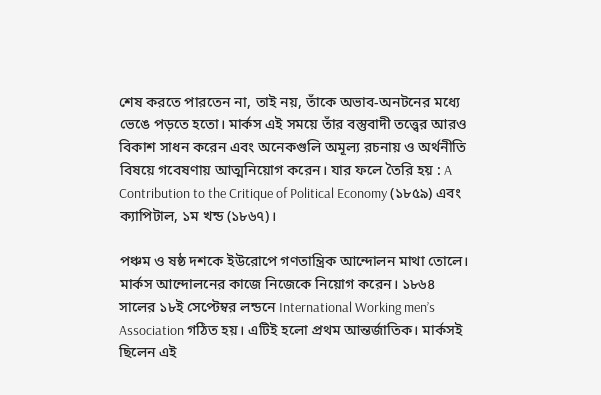শেষ করতে পারতেন না, তাই নয়, তাঁকে অভাব-অনটনের মধ্যে ভেঙে পড়তে হতো। মার্কস এই সময়ে তাঁর বস্তুবাদী তত্ত্বের আরও বিকাশ সাধন করেন এবং অনেকগুলি অমূল্য রচনায় ও অর্থনীতি বিষয়ে গবেষণায় আত্মনিয়োগ করেন। যার ফলে তৈরি হয় : A Contribution to the Critique of Political Economy (১৮৫৯) এবং ক্যাপিটাল, ১ম খন্ড (১৮৬৭)।

পঞ্চম ও ষষ্ঠ দশকে ইউরোপে গণতান্ত্রিক আন্দোলন মাথা তোলে। মার্কস আন্দোলনের কাজে নিজেকে নিয়োগ করেন। ১৮৬৪ সালের ১৮ই সেপ্টেম্বর লন্ডনে International Working men’s Association গঠিত হয়। এটিই হলো প্রথম আন্তর্জাতিক। মার্কসই ছিলেন এই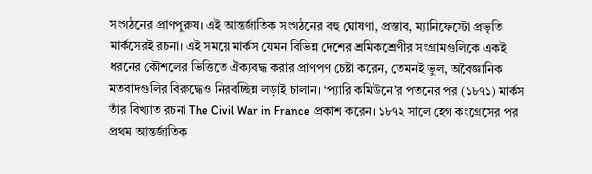সংগঠনের প্রাণপুরুষ। এই আন্তর্জাতিক সংগঠনের বহু ঘোষণা, প্রস্তাব, ম্যানিফেস্টো প্রভৃতি মার্কসেরই রচনা। এই সময়ে মার্কস যেমন বিভিন্ন দেশের শ্রমিকশ্রেণীর সংগ্রামগুলিকে একই ধরনের কৌশলের ভিত্তিতে ঐক্যবদ্ধ করার প্রাণপণ চেষ্টা করেন, তেমনই ভুল, অবৈজ্ঞানিক মতবাদগুলির বিরুদ্ধেও নিরবচ্ছিন্ন লড়াই চালান। ‘প্যারি কমিউনে’র পতনের পর (১৮৭১) মার্কস তাঁর বিখ্যাত রচনা The Civil War in France প্রকাশ করেন। ১৮৭২ সালে হেগ কংগ্রেসের পর প্রথম আন্তর্জাতিক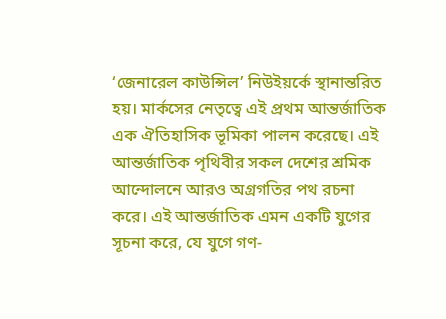‘জেনারেল কাউন্সিল’ নিউইয়র্কে স্থানান্তরিত হয়। মার্কসের নেতৃত্বে এই প্রথম আন্তর্জাতিক এক ঐতিহাসিক ভূমিকা পালন করেছে। এই আন্তর্জাতিক পৃথিবীর সকল দেশের শ্রমিক আন্দোলনে আরও অগ্রগতির পথ রচনা করে। এই আন্তর্জাতিক এমন একটি যুগের সূচনা করে, যে যুগে গণ-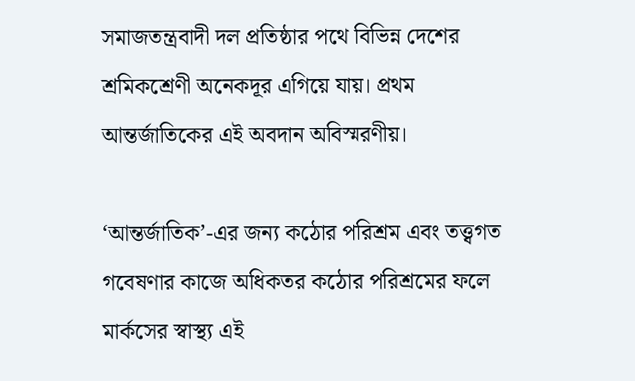সমাজতন্ত্রবাদী দল প্রতিষ্ঠার পথে বিভিন্ন দেশের শ্রমিকশ্রেণী অনেকদূর এগিয়ে যায়। প্রথম আন্তর্জাতিকের এই অবদান অবিস্মরণীয়।

‘আন্তর্জাতিক’-এর জন্য কঠোর পরিশ্রম এবং তত্ত্বগত গবেষণার কাজে অধিকতর কঠোর পরিশ্রমের ফলে মার্কসের স্বাস্থ্য এই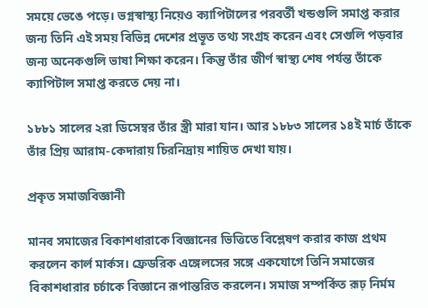সময়ে ভেঙে পড়ে। ভগ্নস্বাস্থ্য নিয়েও ক্যাপিটালের পরবর্তী খন্ডগুলি সমাপ্ত করার জন্য তিনি এই সময় বিভিন্ন দেশের প্রভূত তথ্য সংগ্রহ করেন এবং সেগুলি পড়বার জন্য অনেকগুলি ভাষা শিক্ষা করেন। কিন্তু তাঁর জীর্ণ স্বাস্থ্য শেষ পর্যন্ত তাঁকে ক্যাপিটাল সমাপ্ত করতে দেয় না।

১৮৮১ সালের ২রা ডিসেম্বর তাঁর স্ত্রী মারা যান। আর ১৮৮৩ সালের ১৪ই মার্চ তাঁকে তাঁর প্রিয় আরাম-কেদারায় চিরনিদ্রায় শায়িত দেখা যায়।

প্রকৃত সমাজবিজ্ঞানী

মানব সমাজের বিকাশধারাকে বিজ্ঞানের ভিত্তিতে বিশ্লেষণ করার কাজ প্রথম করলেন কার্ল মার্কস। ফ্রেডরিক এঙ্গেলসের সঙ্গে একযোগে তিনি সমাজের বিকাশধারার চর্চাকে বিজ্ঞানে রূপান্তরিত করলেন। সমাজ সম্পর্কিত রূঢ় নির্মম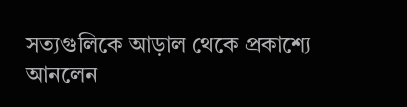সত্যগুলিকে আড়াল থেকে প্রকাশ্যে আনলেন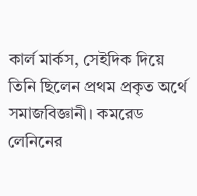কার্ল মার্কস, সেইদিক দিয়ে তিনি ছিলেন প্রথম প্রকৃত অর্থে সমাজবিজ্ঞানী। কমরেড লেনিনের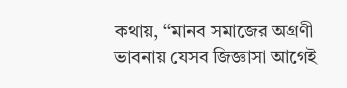কথায়, ‘‘মানব সমাজের অগ্রণী ভাবনায় যেসব জিজ্ঞাসা আগেই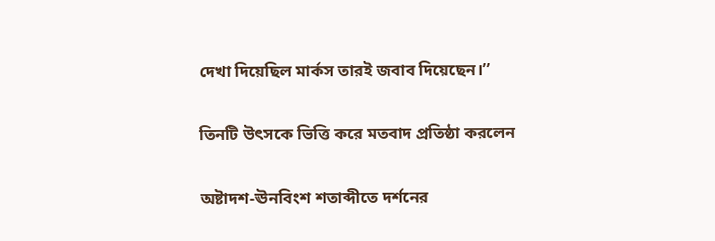দেখা দিয়েছিল মার্কস তারই জবাব দিয়েছেন।’’

তিনটি উৎসকে ভিত্তি করে মতবাদ প্রতিষ্ঠা করলেন

অষ্টাদশ-ঊনবিংশ শতাব্দীতে দর্শনের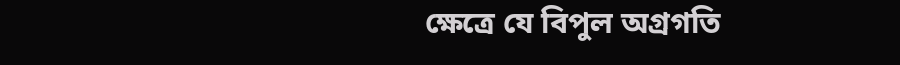ক্ষেত্রে যে বিপুল অগ্রগতি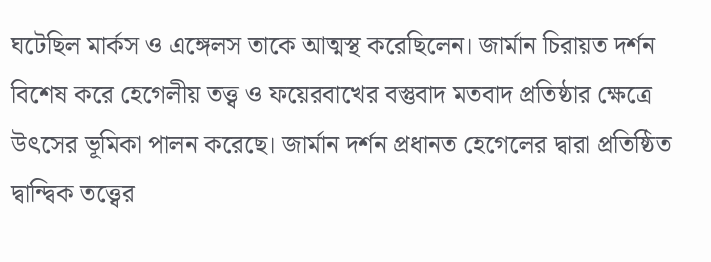ঘটেছিল মার্কস ও এঙ্গেলস তাকে আত্মস্থ করেছিলেন। জার্মান চিরায়ত দর্শন বিশেষ করে হেগেলীয় তত্ত্ব ও ফয়েরবাখের বস্তুবাদ মতবাদ প্রতিষ্ঠার ক্ষেত্রে উৎসের ভূমিকা পালন করেছে। জার্মান দর্শন প্রধানত হেগেলের দ্বারা প্রতিষ্ঠিত দ্বান্দ্বিক তত্ত্বের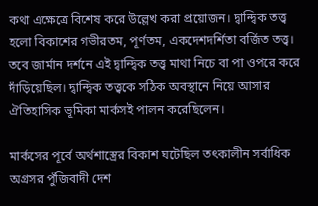কথা এক্ষেত্রে বিশেষ করে উল্লেখ করা প্রয়োজন। দ্বান্দ্বিক তত্ত্ব হলো বিকাশের গভীরতম, পূর্ণতম, একদেশদর্শিতা বর্জিত তত্ত্ব। তবে জার্মান দর্শনে এই দ্বান্দ্বিক তত্ত্ব মাথা নিচে বা পা ওপরে করে দাঁড়িয়েছিল। দ্বান্দ্বিক তত্ত্বকে সঠিক অবস্থানে নিয়ে আসার ঐতিহাসিক ভূমিকা মার্কসই পালন করেছিলেন।

মার্কসের পূর্বে অর্থশাস্ত্রের বিকাশ ঘটেছিল তৎকালীন সর্বাধিক অগ্রসর পুঁজিবাদী দেশ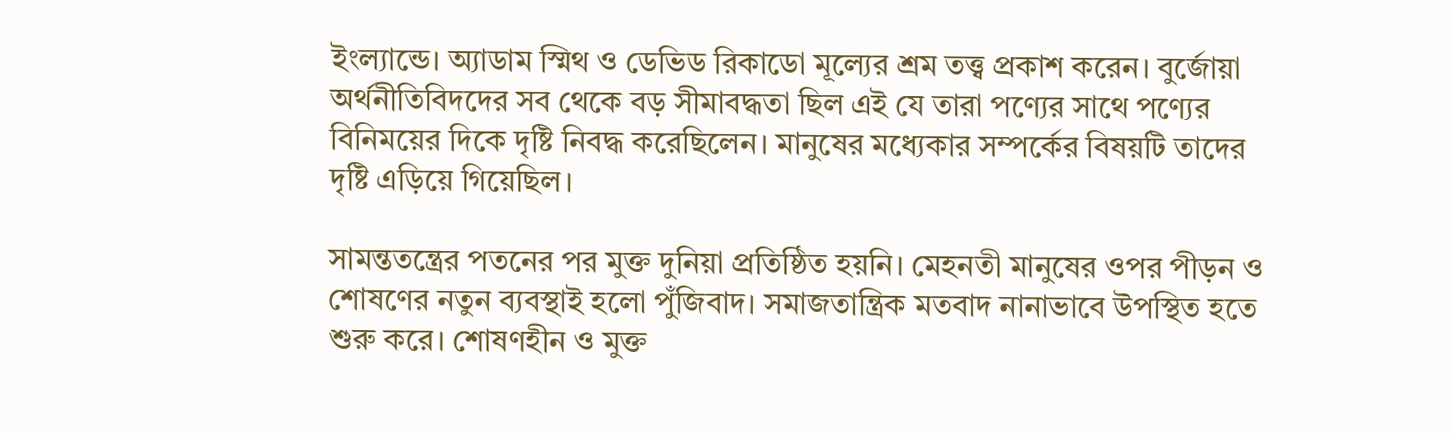ইংল্যান্ডে। অ্যাডাম স্মিথ ও ডেভিড রিকাডো মূল্যের শ্রম তত্ত্ব প্রকাশ করেন। বুর্জোয়া অর্থনীতিবিদদের সব থেকে বড় সীমাবদ্ধতা ছিল এই যে তারা পণ্যের সাথে পণ্যের বিনিময়ের দিকে দৃষ্টি নিবদ্ধ করেছিলেন। মানুষের মধ্যেকার সম্পর্কের বিষয়টি তাদের দৃষ্টি এড়িয়ে গিয়েছিল।

সামন্ততন্ত্রের পতনের পর মুক্ত দুনিয়া প্রতিষ্ঠিত হয়নি। মেহনতী মানুষের ওপর পীড়ন ও শোষণের নতুন ব্যবস্থাই হলো পুঁজিবাদ। সমাজতান্ত্রিক মতবাদ নানাভাবে উপস্থিত হতে শুরু করে। শোষণহীন ও মুক্ত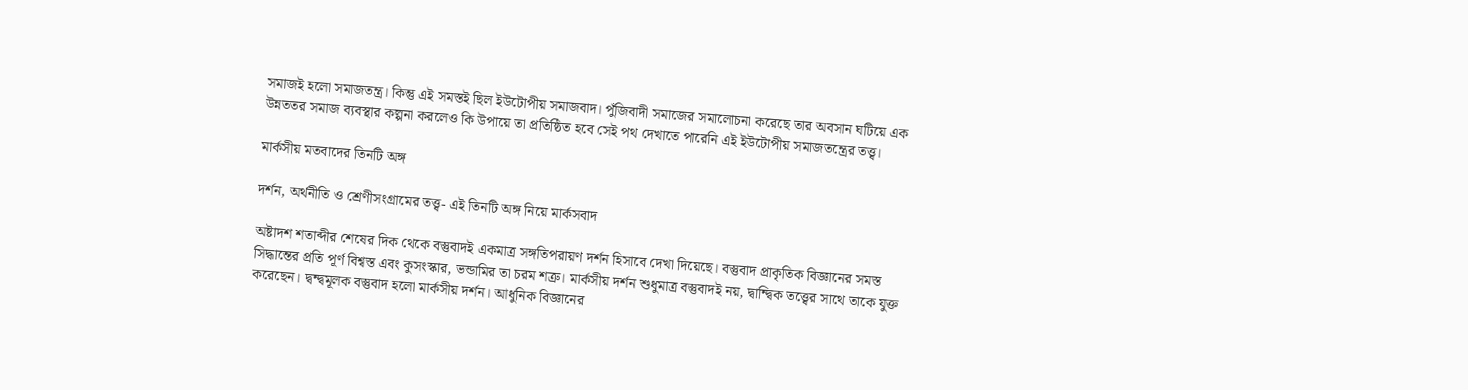সমাজই হলো সমাজতন্ত্র। কিন্তু এই সমস্তই ছিল ইউটোপীয় সমাজবাদ। পুঁজিবাদী সমাজের সমালোচনা করেছে তার অবসান ঘটিয়ে এক উন্নততর সমাজ ব্যবস্থার কল্পনা করলেও কি উপায়ে তা প্রতিষ্ঠিত হবে সেই পথ দেখাতে পারেনি এই ইউটোপীয় সমাজতন্ত্রের তত্ত্ব।

মার্কসীয় মতবাদের তিনটি অঙ্গ

দর্শন, অর্থনীতি ও শ্রেণীসংগ্রামের তত্ত্ব- এই তিনটি অঙ্গ নিয়ে মার্কসবাদ

অষ্টাদশ শতাব্দীর শেষের দিক থেকে বস্তুবাদই একমাত্র সঙ্গতিপরায়ণ দর্শন হিসাবে দেখা দিয়েছে। বস্তুবাদ প্রাকৃতিক বিজ্ঞানের সমস্ত সিদ্ধান্তের প্রতি পূর্ণ বিশ্বস্ত এবং কুসংস্কার, ভন্ডামির তা চরম শত্রু। মার্কসীয় দর্শন শুধুমাত্র বস্তুবাদই নয়, দ্বান্দ্বিক তত্ত্বের সাথে তাকে যুক্ত করেছেন। দ্বন্দ্বমূলক বস্তুবাদ হলো মার্কসীয় দর্শন। আধুনিক বিজ্ঞানের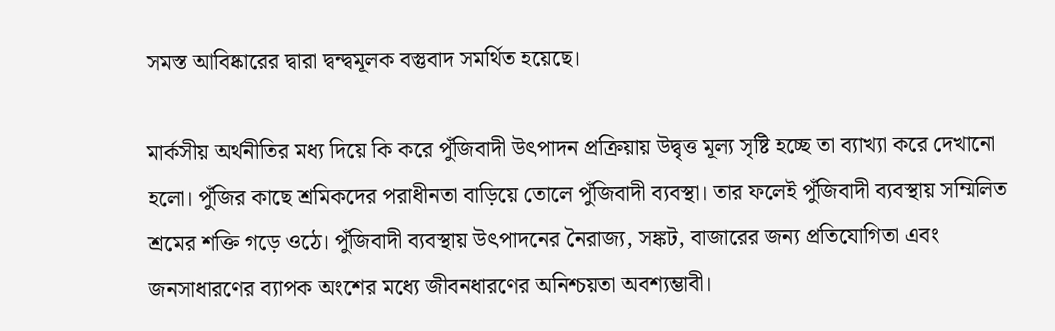সমস্ত আবিষ্কারের দ্বারা দ্বন্দ্বমূলক বস্তুবাদ সমর্থিত হয়েছে।

মার্কসীয় অর্থনীতির মধ্য দিয়ে কি করে পুঁজিবাদী উৎপাদন প্রক্রিয়ায় উদ্বৃত্ত মূল্য সৃষ্টি হচ্ছে তা ব্যাখ্যা করে দেখানো হলো। পুঁজির কাছে শ্রমিকদের পরাধীনতা বাড়িয়ে তোলে পুঁজিবাদী ব্যবস্থা। তার ফলেই পুঁজিবাদী ব্যবস্থায় সম্মিলিত শ্রমের শক্তি গড়ে ওঠে। পুঁজিবাদী ব্যবস্থায় উৎপাদনের নৈরাজ্য, সঙ্কট, বাজারের জন্য প্রতিযোগিতা এবং জনসাধারণের ব্যাপক অংশের মধ্যে জীবনধারণের অনিশ্চয়তা অবশ্যম্ভাবী।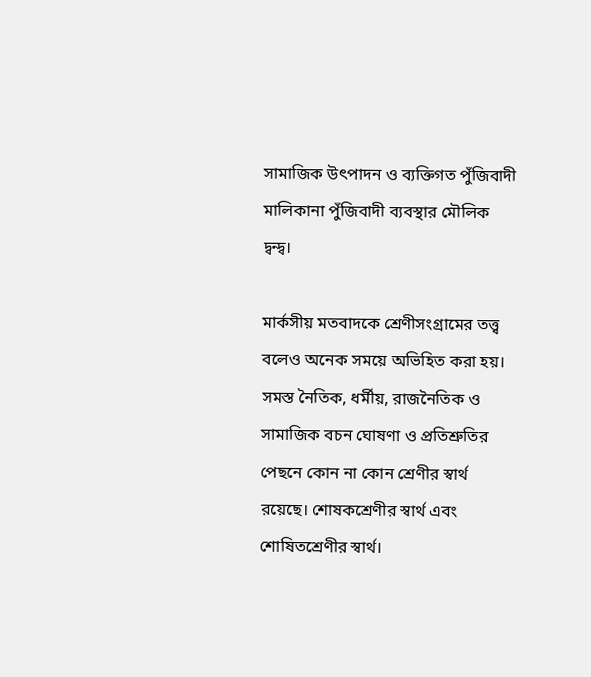সামাজিক উৎপাদন ও ব্যক্তিগত পুঁজিবাদী মালিকানা পুঁজিবাদী ব্যবস্থার মৌলিক দ্বন্দ্ব।

মার্কসীয় মতবাদকে শ্রেণীসংগ্রামের তত্ত্ব বলেও অনেক সময়ে অভিহিত করা হয়। সমস্ত নৈতিক, ধর্মীয়, রাজনৈতিক ও সামাজিক বচন ঘোষণা ও প্রতিশ্রুতির পেছনে কোন না কোন শ্রেণীর স্বার্থ রয়েছে। শোষকশ্রেণীর স্বার্থ এবং শোষিতশ্রেণীর স্বার্থ।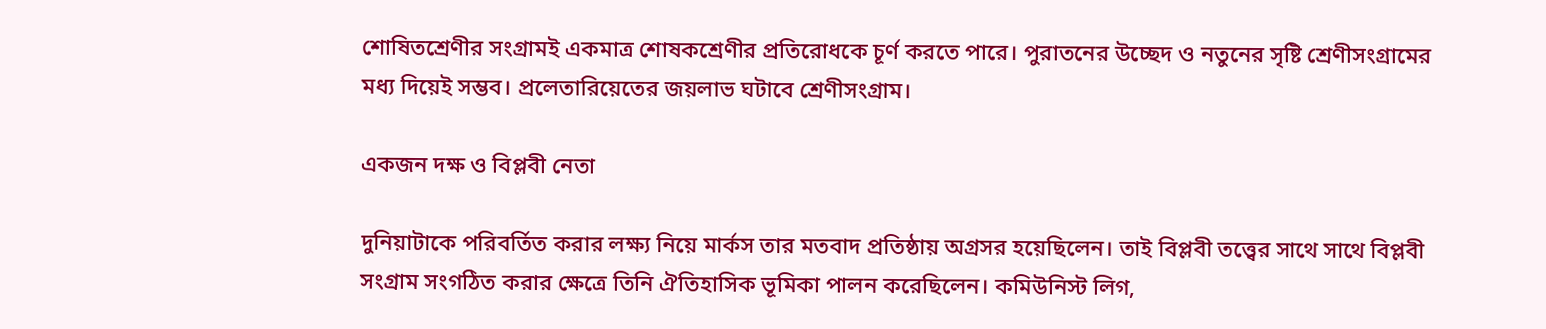শোষিতশ্রেণীর সংগ্রামই একমাত্র শোষকশ্রেণীর প্রতিরোধকে চূর্ণ করতে পারে। পুরাতনের উচ্ছেদ ও নতুনের সৃষ্টি শ্রেণীসংগ্রামের মধ্য দিয়েই সম্ভব। প্রলেতারিয়েতের জয়লাভ ঘটাবে শ্রেণীসংগ্রাম।

একজন দক্ষ ও বিপ্লবী নেতা

দুনিয়াটাকে পরিবর্তিত করার লক্ষ্য নিয়ে মার্কস তার মতবাদ প্রতিষ্ঠায় অগ্রসর হয়েছিলেন। তাই বিপ্লবী তত্ত্বের সাথে সাথে বিপ্লবী সংগ্রাম সংগঠিত করার ক্ষেত্রে তিনি ঐতিহাসিক ভূমিকা পালন করেছিলেন। কমিউনিস্ট লিগ,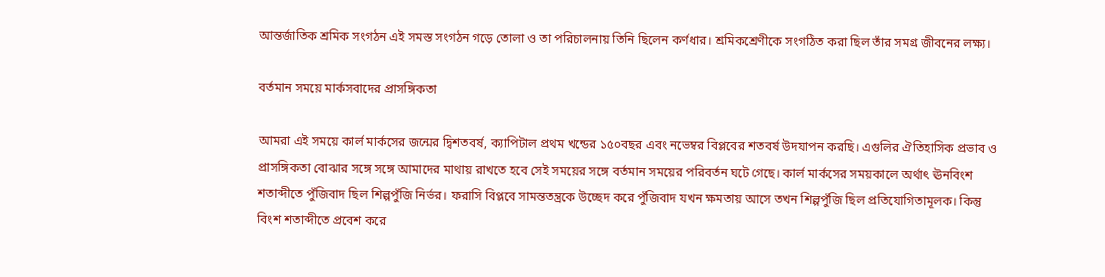আন্তর্জাতিক শ্রমিক সংগঠন এই সমস্ত সংগঠন গড়ে তোলা ও তা পরিচালনায় তিনি ছিলেন কর্ণধার। শ্রমিকশ্রেণীকে সংগঠিত করা ছিল তাঁর সমগ্র জীবনের লক্ষ্য।

বর্তমান সময়ে মার্কসবাদের প্রাসঙ্গিকতা

আমরা এই সময়ে কার্ল মার্কসের জন্মের দ্বিশতবর্ষ, ক্যাপিটাল প্রথম খন্ডের ১৫০বছর এবং নভেম্বর বিপ্লবের শতবর্ষ উদযাপন করছি। এগুলির ঐতিহাসিক প্রভাব ও প্রাসঙ্গিকতা বোঝার সঙ্গে সঙ্গে আমাদের মাথায় রাখতে হবে সেই সময়ের সঙ্গে বর্তমান সময়ের পরিবর্তন ঘটে গেছে। কার্ল মার্কসের সময়কালে অর্থাৎ ঊনবিংশ শতাব্দীতে পুঁজিবাদ ছিল শিল্পপুঁজি নির্ভর। ফরাসি বিপ্লবে সামন্ততন্ত্রকে উচ্ছেদ করে পুঁজিবাদ যখন ক্ষমতায় আসে তখন শিল্পপুঁজি ছিল প্রতিযোগিতামূলক। কিন্তু বিংশ শতাব্দীতে প্রবেশ করে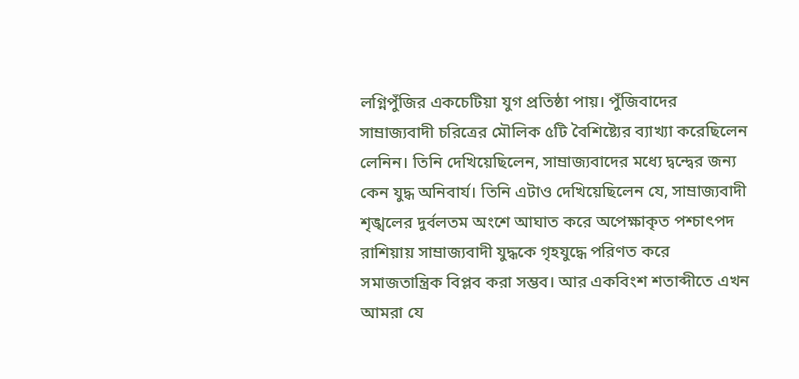লগ্নিপুঁজির একচেটিয়া যুগ প্রতিষ্ঠা পায়। পুঁজিবাদের সাম্রাজ্যবাদী চরিত্রের মৌলিক ৫টি বৈশিষ্ট্যের ব্যাখ্যা করেছিলেন লেনিন। তিনি দেখিয়েছিলেন, সাম্রাজ্যবাদের মধ্যে দ্বন্দ্বের জন্য কেন যুদ্ধ অনিবার্য। তিনি এটাও দেখিয়েছিলেন যে, সাম্রাজ্যবাদী শৃঙ্খলের দুর্বলতম অংশে আঘাত করে অপেক্ষাকৃত পশ্চাৎপদ রাশিয়ায় সাম্রাজ্যবাদী যুদ্ধকে গৃহযুদ্ধে পরিণত করে সমাজতান্ত্রিক বিপ্লব করা সম্ভব। আর একবিংশ শতাব্দীতে এখন আমরা যে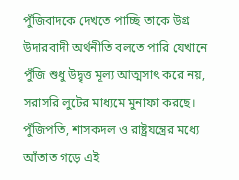পুঁজিবাদকে দেখতে পাচ্ছি তাকে উগ্র উদারবাদী অর্থনীতি বলতে পারি যেখানে পুঁজি শুধু উদ্বৃত্ত মূল্য আত্মসাৎ করে নয়, সরাসরি লুটের মাধ্যমে মুনাফা করছে। পুঁজিপতি, শাসকদল ও রাষ্ট্রযন্ত্রের মধ্যে আঁতাত গড়ে এই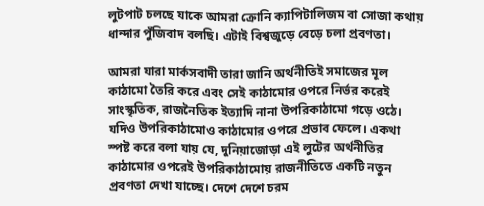লুটপাট চলছে যাকে আমরা ক্রোনি ক্যাপিটালিজম বা সোজা কথায় ধান্দার পুঁজিবাদ বলছি। এটাই বিশ্বজুড়ে বেড়ে চলা প্রবণতা।

আমরা যারা মার্কসবাদী তারা জানি অর্থনীতিই সমাজের মূল কাঠামো তৈরি করে এবং সেই কাঠামোর ওপরে নির্ভর করেই সাংস্কৃতিক, রাজনৈতিক ইত্যাদি নানা উপরিকাঠামো গড়ে ওঠে। যদিও উপরিকাঠামোও কাঠামোর ওপরে প্রভাব ফেলে। একথা স্পষ্ট করে বলা যায় যে, দুনিয়াজোড়া এই লুটের অর্থনীতির কাঠামোর ওপরেই উপরিকাঠামোয় রাজনীতিতে একটি নতুন প্রবণতা দেখা যাচ্ছে। দেশে দেশে চরম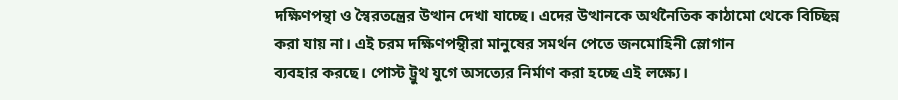দক্ষিণপন্থা ও স্বৈরতন্ত্রের উত্থান দেখা যাচ্ছে। এদের উত্থানকে অর্থনৈতিক কাঠামো থেকে বিচ্ছিন্ন করা যায় না। এই চরম দক্ষিণপন্থীরা মানুষের সমর্থন পেতে জনমোহিনী স্লোগান                                                                   ব্যবহার করছে। পোস্ট ট্রুথ যুগে অসত্যের নির্মাণ করা হচ্ছে এই লক্ষ্যে।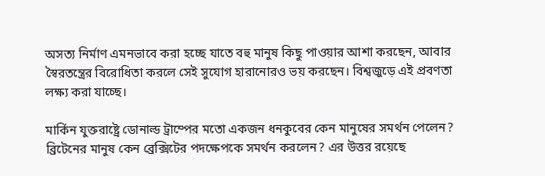অসত্য নির্মাণ এমনভাবে করা হচ্ছে যাতে বহু মানুষ কিছু পাওয়ার আশা করছেন, আবার স্বৈরতন্ত্রের বিরোধিতা করলে সেই সুযোগ হারানোরও ভয় করছেন। বিশ্বজুড়ে এই প্রবণতা লক্ষ্য করা যাচ্ছে।

মার্কিন যুক্তরাষ্ট্রে ডোনাল্ড ট্রাম্পের মতো একজন ধনকুবের কেন মানুষের সমর্থন পেলেন? ব্রিটেনের মানুষ কেন ব্রেক্সিটের পদক্ষেপকে সমর্থন করলেন? এর উত্তর রয়েছে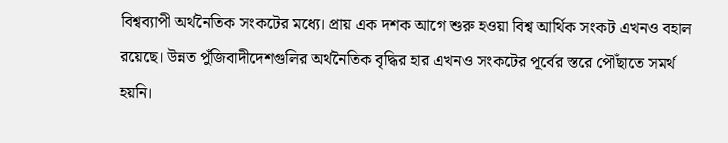বিশ্বব্যাপী অর্থনৈতিক সংকটের মধ্যে। প্রায় এক দশক আগে শুরু হওয়া বিশ্ব আর্থিক সংকট এখনও বহাল রয়েছে। উন্নত পুঁজিবাদীদেশগুলির অর্থনৈতিক বৃদ্ধির হার এখনও সংকটের পূর্বের স্তরে পৌঁছাতে সমর্থ হয়নি।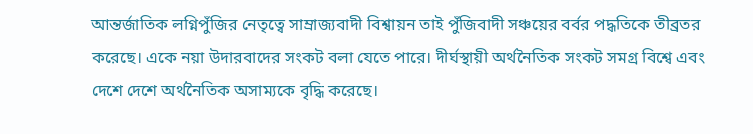আন্তর্জাতিক লগ্নিপুঁজির নেতৃত্বে সাম্রাজ্যবাদী বিশ্বায়ন তাই পুঁজিবাদী সঞ্চয়ের বর্বর পদ্ধতিকে তীব্রতর করেছে। একে নয়া উদারবাদের সংকট বলা যেতে পারে। দীর্ঘস্থায়ী অর্থনৈতিক সংকট সমগ্র বিশ্বে এবং দেশে দেশে অর্থনৈতিক অসাম্যকে বৃদ্ধি করেছে।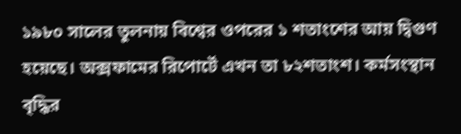১৯৮০ সালের তুলনায় বিশ্বের ওপরের ১ শতাংশের আয় দ্বিগুণ হয়েছে। অক্সফামের রিপোর্টে এখন তা ৮২শতাংশ। কর্মসংস্থান বৃদ্ধির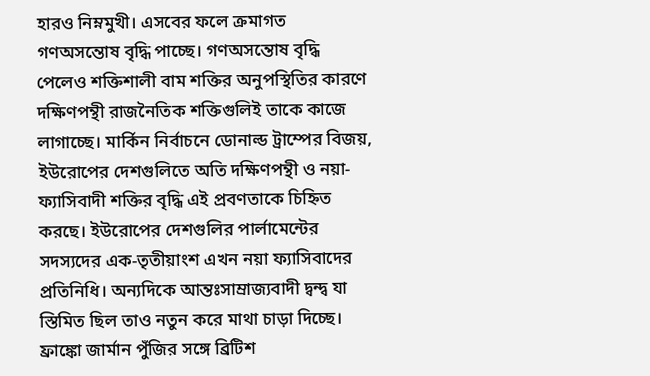হারও নিম্নমুখী। এসবের ফলে ক্রমাগত গণঅসন্তোষ বৃদ্ধি পাচ্ছে। গণঅসন্তোষ বৃদ্ধি পেলেও শক্তিশালী বাম শক্তির অনুপস্থিতির কারণে দক্ষিণপন্থী রাজনৈতিক শক্তিগুলিই তাকে কাজে লাগাচ্ছে। মার্কিন নির্বাচনে ডোনাল্ড ট্রাম্পের বিজয়, ইউরোপের দেশগুলিতে অতি দক্ষিণপন্থী ও নয়া-ফ্যাসিবাদী শক্তির বৃদ্ধি এই প্রবণতাকে চিহ্নিত করছে। ইউরোপের দেশগুলির পার্লামেন্টের সদস্যদের এক-তৃতীয়াংশ এখন নয়া ফ্যাসিবাদের প্রতিনিধি। অন্যদিকে আন্তঃসাম্রাজ্যবাদী দ্বন্দ্ব যা স্তিমিত ছিল তাও নতুন করে মাথা চাড়া দিচ্ছে। ফ্রাঙ্কো জার্মান পুঁজির সঙ্গে ব্রিটিশ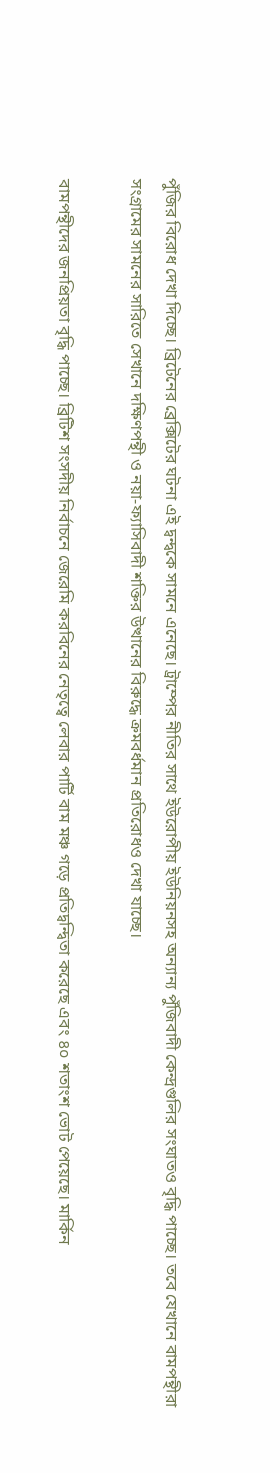পুঁজির বিরোধ দেখা দিচ্ছে। ব্রিটেনের ব্রেক্সিটের ঘটনা এই দ্বন্দ্বকে সামনে এনেছে। ট্রাম্পের নীতির সাথে ইউরোপীয় ইউনিয়নসহ অন্যান্য পুঁজিবাদী কেন্দ্রগুলির সংঘাতও বৃদ্ধি পাচ্ছে। তবে যেখানে বামপন্থীরা সংগ্রামের সামনের সারিতে সেখানে দক্ষিণপন্থী ও নয়া-ফ্যাসিবাদী শক্তির উত্থানের বিরুদ্ধে ক্রমবর্ধমান প্রতিরোধও দেখা যাচ্ছে।

বামপন্থীদের জনপ্রিয়তা বৃদ্ধি পাচ্ছে। ব্রিটিশ সংসদীয় নির্বাচনে জেরেমি করবিনের নেতৃত্বে লেবার পার্টি বাম মঞ্চ গড়ে প্রতিদ্বন্দ্বিতা করেছে এবং ৪০ শতাংশ ভোট পেয়েছে। মার্কিন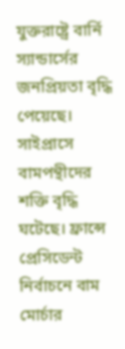যুক্তরাষ্ট্রে বার্নি স্যান্ডার্সের জনপ্রিয়তা বৃদ্ধি পেয়েছে। সাইপ্রাসে বামপন্থীদের শক্তি বৃদ্ধি ঘটেছে। ফ্রান্সে প্রেসিডেন্ট নির্বাচনে বাম মোর্চার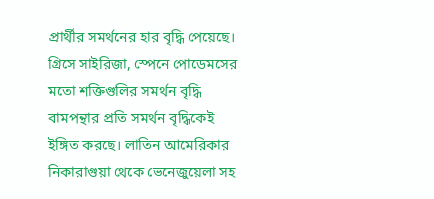প্রার্থীর সমর্থনের হার বৃদ্ধি পেয়েছে। গ্রিসে সাইরিজা, স্পেনে পোডেমসের মতো শক্তিগুলির সমর্থন বৃদ্ধি বামপন্থার প্রতি সমর্থন বৃদ্ধিকেই ইঙ্গিত করছে। লাতিন আমেরিকার নিকারাগুয়া থেকে ভেনেজুয়েলা সহ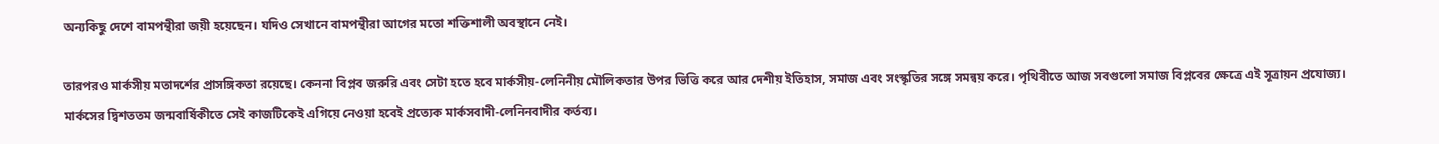অন্যকিছু দেশে বামপন্থীরা জয়ী হয়েছেন। যদিও সেখানে বামপন্থীরা আগের মতো শক্তিশালী অবস্থানে নেই।

তারপরও মার্কসীয় মতাদর্শের প্রাসঙ্গিকতা রয়েছে। কেননা বিপ্লব জরুরি এবং সেটা হতে হবে মার্কসীয়-লেনিনীয় মৌলিকতার উপর ভিত্তি করে আর দেশীয় ইতিহাস, সমাজ এবং সংস্কৃতির সঙ্গে সমন্বয় করে। পৃথিবীতে আজ সবগুলো সমাজ বিপ্লবের ক্ষেত্রে এই সূত্রায়ন প্রযোজ্য। মার্কসের দ্বিশততম জন্মবার্ষিকীতে সেই কাজটিকেই এগিয়ে নেওয়া হবেই প্রত্যেক মার্কসবাদী-লেনিনবাদীর কর্তব্য।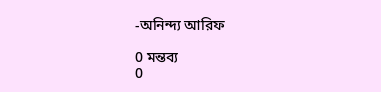-অনিন্দ্য আরিফ

0 মন্তব্য
0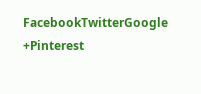FacebookTwitterGoogle +Pinterest